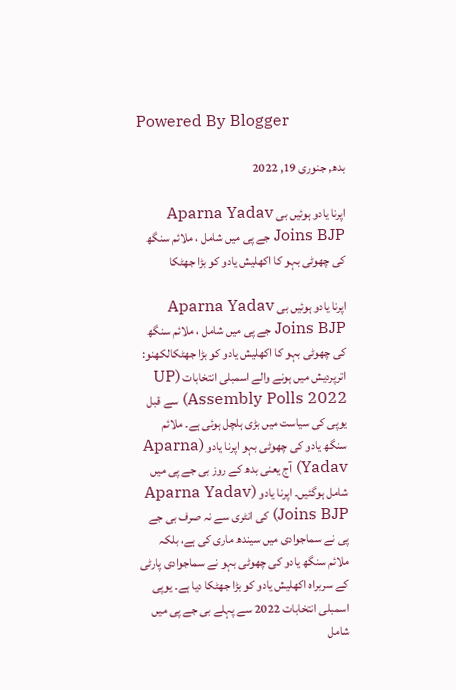Powered By Blogger

بدھ, جنوری 19, 2022

اپرنا یادو ہوئیں بی Aparna Yadav Joins BJP جے پی میں شامل ، ملائم سنگھ کی چھوٹی بہو کا اکھلیش یادو کو بڑا جھٹکا

اپرنا یادو ہوئیں بی Aparna Yadav Joins BJP جے پی میں شامل ، ملائم سنگھ کی چھوٹی بہو کا اکھلیش یادو کو بڑا جھٹکالکھنو: اترپردیش میں ہونے والے اسمبلی انتخابات (UP Assembly Polls 2022) سے قبل یوپی کی سیاست میں بڑی ہلچل ہوئی ہے۔ ملائم سنگھ یادو کی چھوٹی بہو اپرنا یادو (Aparna Yadav) آج یعنی بدھ کے روز بی جے پی میں شامل ہوگئیں۔ اپرنا یادو (Aparna Yadav Joins BJP) کی انٹری سے نہ صرف بی جے پی نے سماجوادی میں سیندھ ماری کی ہے، بلکہ ملائم سنگھ یادو کی چھوٹی بہو نے سماجوادی پارٹی کے سربراہ اکھلیش یادو کو بڑا جھٹکا دیا ہے۔ یوپی اسمبلی انتخابات 2022 سے پہلے بی جے پی میں شامل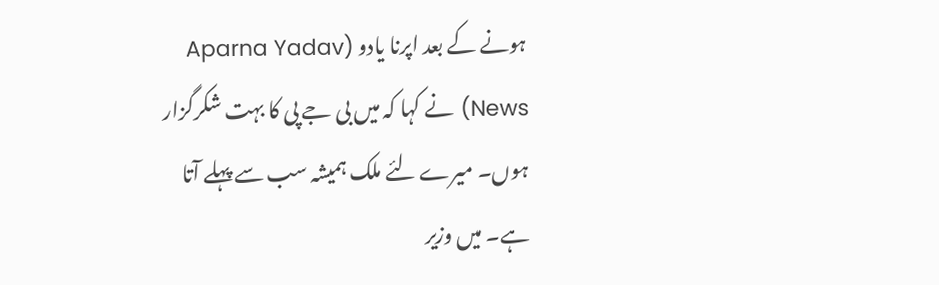ہونے کے بعد اپرنا یادو (Aparna Yadav News) نے کہا کہ میں بی جے پی کا بہت شکرگزار ہوں۔ میرے لئے ملک ہمیشہ سب سے پہلے آتا ہے۔ میں وزیر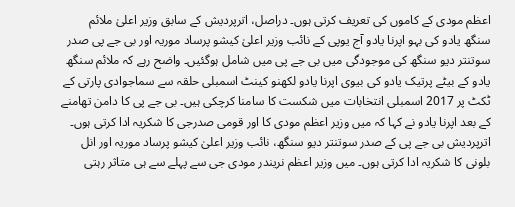اعظم مودی کے کاموں کی تعریف کرتی ہوں۔ دراصل، اترپردیش کے سابق وزیر اعلیٰ ملائم سنگھ یادو کی بہو اپرنا یادو آج یوپی کے نائب وزیر اعلیٰ کیشو پرساد موریہ اور بی جے پی صدر سوتنتر دیو سنگھ کی موجودگی میں بی جے پی میں شامل ہوگئیں۔ واضح رہے کہ ملائم سنگھ یادو کے بیٹے پرتیک یادو کی بیوی اپرنا یادو لکھنو کینٹ اسمبلی حلقہ سے سماجوادی پارتی کے ٹکٹ پر 2017 اسمبلی انتخابات میں شکست کا سامنا کرچکی ہیں۔ بی جے پی کا دامن تھامنے کے بعد اپرنا یادو نے کہا کہ میں وزیر اعظم مودی کا اور قومی صدرجی کا شکریہ ادا کرتی ہوں۔ اترپردیش بی جے پی کے صدر سوتنتر دیو سنگھ، نائب وزیر اعلیٰ کیشو پرساد موریہ اور انل بلونی کا شکریہ ادا کرتی ہوں۔ میں وزیر اعظم نریندر مودی جی سے پہلے سے ہی متاثر رہتی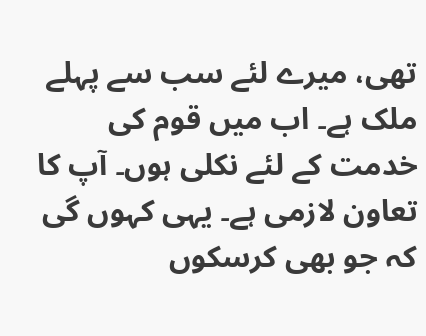تھی، میرے لئے سب سے پہلے ملک ہے۔ اب میں قوم کی خدمت کے لئے نکلی ہوں۔ آپ کا تعاون لازمی ہے۔ یہی کہوں گی کہ جو بھی کرسکوں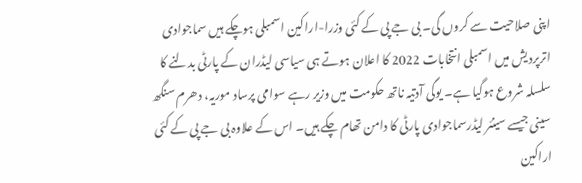اپنی صلاحیت سے کروں گی۔ بی جے پی کے کئی وزرا-اراکین اسمبلی ہوچکے ہیں سماجوادی اترپردیش میں اسمبلی انتخابات 2022 کا اعلان ہوتے ہی سیاسی لیڈران کے پارٹی بدلنے کا سلسلہ شروع ہوگیا ہے۔ یوگی آدتیہ ناتھ حکومت میں وزیر رہے سوامی پرساد موریہ، دھرم سنگھ سینی جیسے سینئر لیڈرسماجوادی پارٹی کا دامن تھام چکے ہیں۔ اس کے علاوہ بی جے پی کے کئی اراکین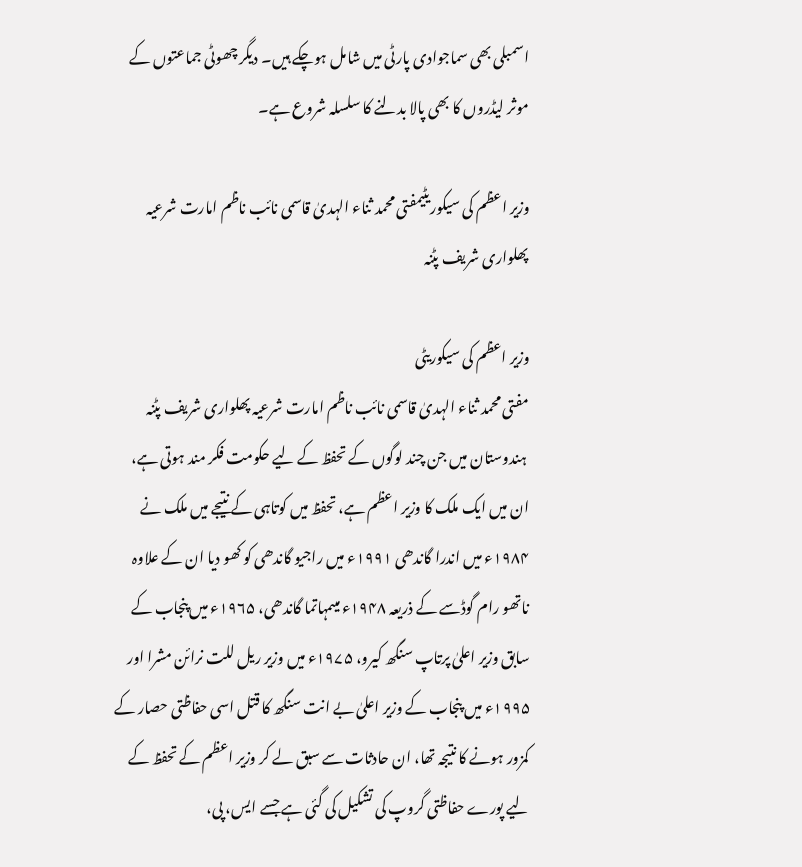اسمبلی بھی سماجوادی پارٹی میں شامل ہوچکے ہیں۔ دیگر چھوٹی جماعتوں کے موثر لیڈروں کا بھی پالا بدلنے کا سلسلہ شروع ہے۔

وزیر اعظم کی سیکوریٹیمفتی محمد ثناء الہدیٰ قاسمی نائب ناظم امارت شرعیہ پھلواری شریف پٹنہ

وزیر اعظم کی سیکوریٹی
مفتی محمد ثناء الہدیٰ قاسمی نائب ناظم امارت شرعیہ پھلواری شریف پٹنہ
 ہندوستان میں جن چند لوگوں کے تحفظ کے لیے حکومت فکر مند ہوتی ہے، ان میں ایک ملک کا وزیر اعظم ہے، تحفظ میں کوتاہی کے نتیجے میں ملک نے ۱۹۸۴ء میں اندرا گاندھی ۱۹۹۱ء میں راجیو گاندھی کو کھو دیا ان کے علاوہ ناتھو رام گوڈسے کے ذریعہ ۱۹۴۸ء میںمہاتما گاندھی، ۱۹۶۵ء میں پنجاب کے سابق وزیر اعلیٰ پرتاپ سنگھ کیرو، ۱۹۷۵ء میں وزیر ریل للت نرائن مشرا اور ۱۹۹۵ء میں پنجاب کے وزیر اعلیٰ بے انت سنگھ کا قتل اسی حفاظتی حصار کے کمزور ہونے کا نتیجہ تھا، ان حادثات سے سبق لے کر وزیر اعظم کے تحفظ کے لیے پورے حفاظتی گروپ کی تشکیل کی گئی ہے جسے ایس، پی،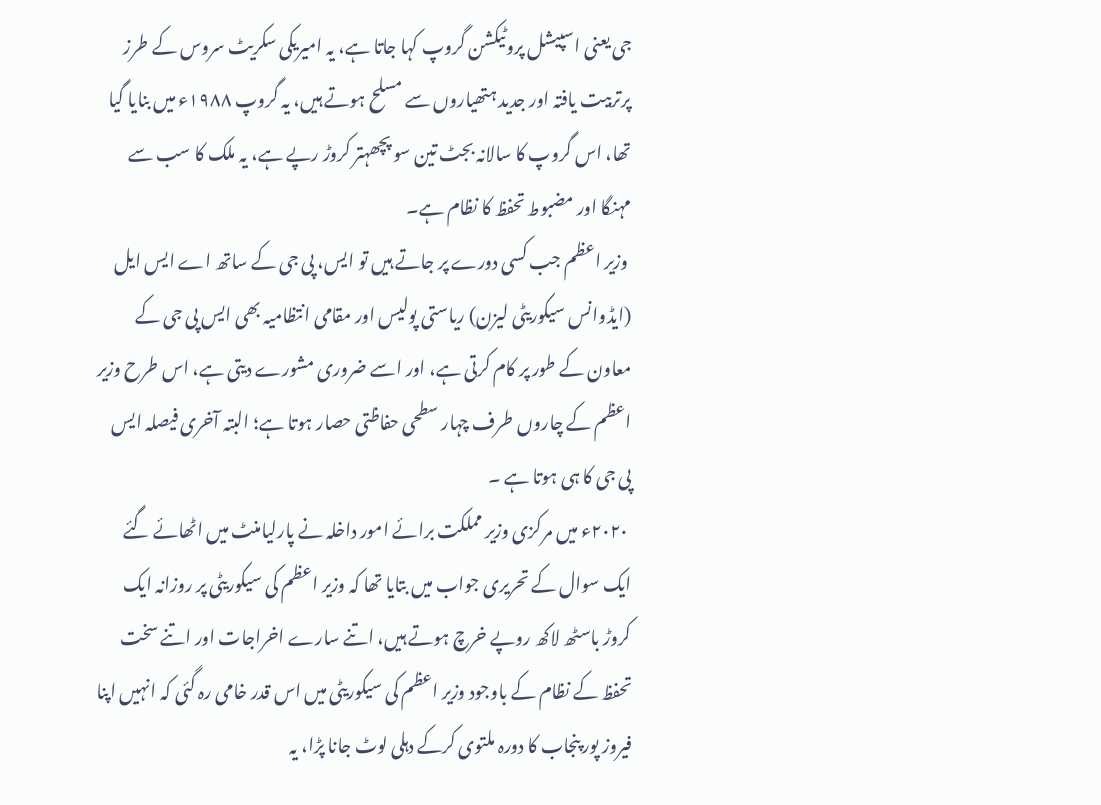جی یعنی اسپیشل پروٹیکشن گروپ کہا جاتا ہے، یہ امیریکی سکریٹ سروس کے طرز پرتربیت یافتہ اور جدید ہتھیاروں سے مسلح ہوتے ہیں، یہ گروپ ۱۹۸۸ء میں بنایا گیا تھا، اس گروپ کا سالانہ بجٹ تین سو پچھہتر کروڑ رپے ہے، یہ ملک کا سب سے مہنگا اور مضبوط تحفظ کا نظام ہے۔
 وزیر اعظم جب کسی دورے پر جاتے ہیں تو ایس، پی جی کے ساتھ اے ایس ایل (ایڈوانس سیکوریٹی لیزن) ریاستی پولیس اور مقامی انتظامیہ بھی ایس پی جی کے معاون کے طور پر کام کرتی ہے، اور اسے ضروری مشورے دیتی ہے، اس طرح وزیر اعظم کے چاروں طرف چہار سطحی حفاظتی حصار ہوتا ہے؛ البتہ آخری فیصلہ ایس پی جی کا ہی ہوتا ہے ۔
 ۲۰۲۰ء میں مرکزی وزیر مملکت برائے امور داخلہ نے پارلیامنٹ میں اٹھائے گئے ایک سوال کے تحریری جواب میں بتایا تھا کہ وزیر اعظم کی سیکوریٹی پر روزانہ ایک کروڑ باسٹھ لاکھ روپے خرچ ہوتے ہیں، اتنے سارے اخراجات اور اتنے سخت تحفظ کے نظام کے باوجود وزیر اعظم کی سیکوریٹی میں اس قدر خامی رہ گئی کہ انہیں اپنا فیروز پور پنجاب کا دورہ ملتوی کرکے دہلی لوٹ جانا پڑا، یہ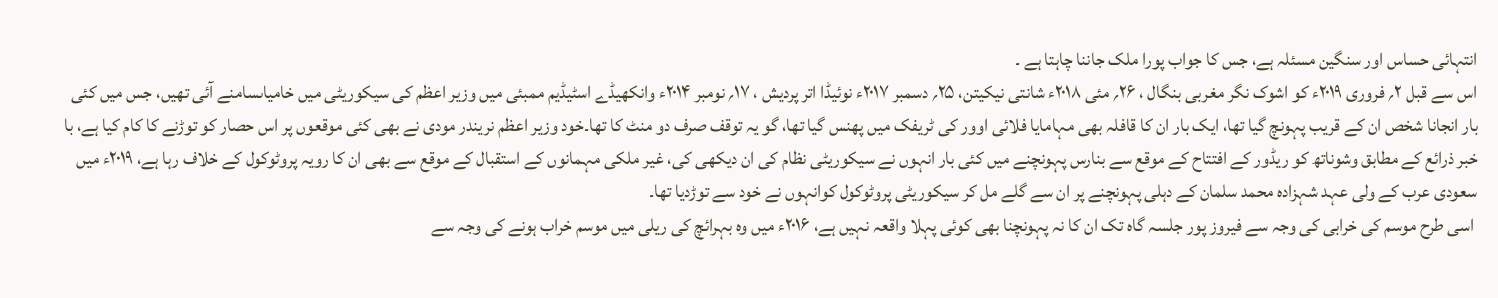انتہائی حساس اور سنگین مسئلہ ہے، جس کا جواب پورا ملک جاننا چاہتا ہے ۔
اس سے قبل ۲؍ فروری ۲۰۱۹ء کو اشوک نگر مغربی بنگال ، ۲۶؍ مئی ۲۰۱۸ء شانتی نیکیتن، ۲۵؍ دسمبر ۲۰۱۷ء نوئیڈا اتر پردیش ، ۱۷؍ نومبر ۲۰۱۴ء وانکھیڈے اسٹیڈیم ممبئی میں وزیر اعظم کی سیکوریٹی میں خامیاںسامنے آئی تھیں، جس میں کئی بار انجانا شخص ان کے قریب پہونچ گیا تھا، ایک بار ان کا قافلہ بھی مہامایا فلائی اوور کی ٹریفک میں پھنس گیا تھا، گو یہ توقف صرف دو منٹ کا تھا۔خود وزیر اعظم نریندر مودی نے بھی کئی موقعوں پر اس حصار کو توڑنے کا کام کیا ہے، با خبر ذرائع کے مطابق وشوناتھ کو ریڈور کے افتتاح کے موقع سے بنارس پہونچنے میں کئی بار انہوں نے سیکوریٹی نظام کی ان دیکھی کی، غیر ملکی مہمانوں کے استقبال کے موقع سے بھی ان کا رویہ پروٹوکول کے خلاف رہا ہے، ۲۰۱۹ء میں سعودی عرب کے ولی عہد شہزادہ محمد سلمان کے دہلی پہونچنے پر ان سے گلے مل کر سیکوریٹی پروٹوکول کوانہوں نے خود سے توڑدیا تھا۔
 اسی طرح موسم کی خرابی کی وجہ سے فیروز پور جلسہ گاہ تک ان کا نہ پہونچنا بھی کوئی پہلا واقعہ نہیں ہے، ۲۰۱۶ء میں وہ بہرائچ کی ریلی میں موسم خراب ہونے کی وجہ سے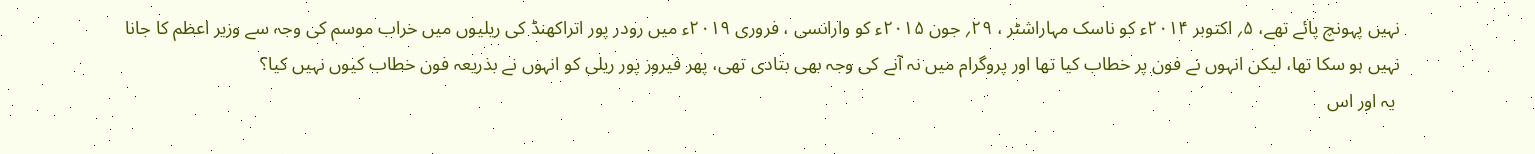نہیں پہونچ پائے تھے، ۵؍ اکتوبر ۲۰۱۴ء کو ناسک مہاراشٹر ، ۲۹؍ جون ۲۰۱۵ء کو وارانسی ، فروری ۲۰۱۹ء میں رودر پور اتراکھنڈ کی ریلیوں میں خراب موسم کی وجہ سے وزیر اعظم کا جانا نہیں ہو سکا تھا، لیکن انہوں نے فون پر خطاب کیا تھا اور پروگرام میں نہ آنے کی وجہ بھی بتادی تھی، پھر فیروز پور ریلی کو انہوں نے بذریعہ فون خطاب کیوں نہیں کیا؟
 یہ اور اس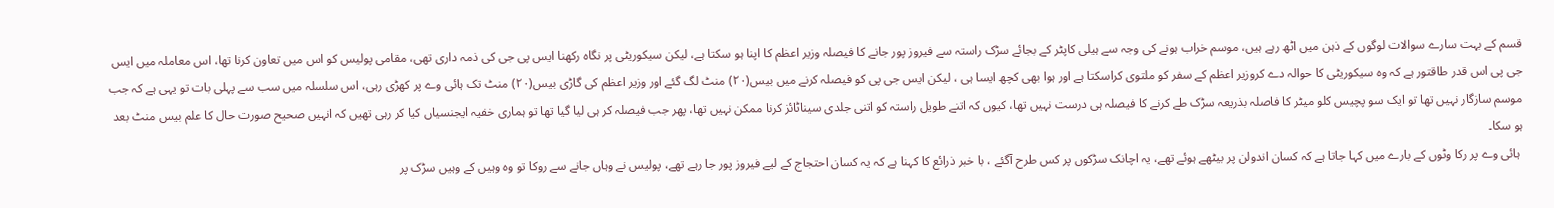قسم کے بہت سارے سوالات لوگوں کے ذہن میں اٹھ رہے ہیں، موسم خراب ہونے کی وجہ سے ہیلی کاپٹر کے بجائے سڑک راستہ سے فیروز پور جانے کا فیصلہ وزیر اعظم کا اپنا ہو سکتا ہے، لیکن سیکوریٹی پر نگاہ رکھنا ایس پی جی کی ذمہ داری تھی، مقامی پولیس کو اس میں تعاون کرنا تھا، اس معاملہ میں ایس جی پی اس قدر طاقتور ہے کہ وہ سیکوریٹی کا حوالہ دے کروزیر اعظم کے سفر کو ملتوی کراسکتا ہے اور ہوا بھی کچھ ایسا ہی ، لیکن ایس جی پی کو فیصلہ کرنے میں بیس(۲۰) منٹ لگ گئے اور وزیر اعظم کی گاڑی بیس(۲۰) منٹ تک ہائی وے پر کھڑی رہی، اس سلسلہ میں سب سے پہلی بات تو یہی ہے کہ جب موسم سازگار نہیں تھا تو ایک سو پچیس کلو میٹر کا فاصلہ بذریعہ سڑک طے کرنے کا فیصلہ ہی درست نہیں تھا، کیوں کہ اتنے طویل راستہ کو اتنی جلدی سیناٹائز کرنا ممکن نہیں تھا، پھر جب فیصلہ کر ہی لیا گیا تھا تو ہماری خفیہ ایجنسیاں کیا کر رہی تھیں کہ انہیں صحیح صورت حال کا علم بیس منٹ بعد ہو سکا۔
 ہائی وے پر رکا وٹوں کے بارے میں کہا جاتا ہے کہ کسان اندولن پر بیٹھے ہوئے تھے، یہ اچانک سڑکوں پر کس طرح آگئے ، با خبر ذرائع کا کہنا ہے کہ یہ کسان احتجاج کے لیے فیروز پور جا رہے تھے، پولیس نے وہاں جانے سے روکا تو وہ وہیں کے وہیں سڑک پر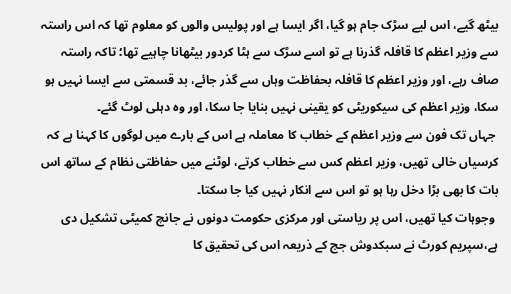بیٹھ گیے، اس لیے سڑک جام ہو گیا، اگر ایسا ہے اور پولیس والوں کو معلوم تھا کہ اس راستہ سے وزیر اعظم کا قافلہ گذرنا ہے تو اسے سڑک سے ہٹا کردور بیٹھانا چاہیے تھا؛ تاکہ راستہ صاف رہے، اور وزیر اعظم کا قافلہ بحفاظت وہاں سے گذر جائے، بد قسمتی سے ایسا نہیں ہو سکا، وزیر اعظم کی سیکوریٹی کو یقینی نہیں بنایا جا سکا، اور وہ دہلی لوٹ گئے۔
 جہاں تک فون سے وزیر اعظم کے خطاب کا معاملہ ہے اس کے بارے میں لوگوں کا کہنا ہے کہ کرسیاں خالی تھیں، وزیر اعظم کس سے خطاب کرتے، لوٹنے میں حفاظتی نظام کے ساتھ اس بات کا بھی بڑا دخل رہا ہو تو اس سے انکار نہیں کیا جا سکتا۔
 وجوہات کیا تھیں، اس پر ریاستی اور مرکزی حکومت دونوں نے جانچ کمیٹی تشکیل دی ہے،سپریم کورٹ نے سبکدوش جج کے ذریعہ اس کی تحقیق کا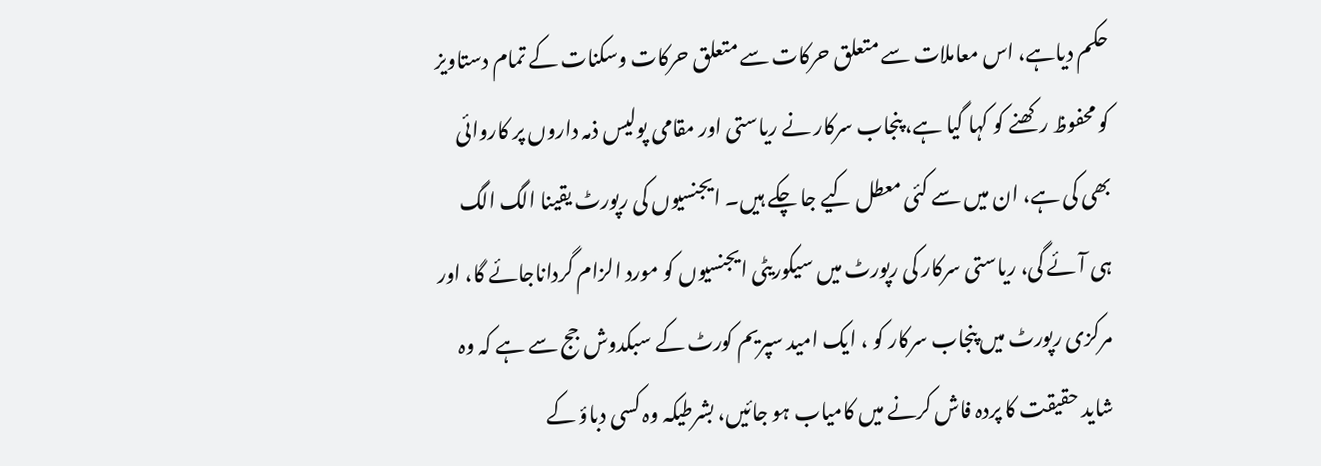حکم دیاہے، اس معاملات سے متعلق حرکات سے متعلق حرکات وسکنات کے تمام دستاویز کو محفوظ رکھنے کو کہا گیا ہے، پنجاب سرکار نے ریاستی اور مقامی پولیس ذمہ داروں پر کاروائی بھی کی ہے، ان میں سے کئی معطل کیے جا چکے ہیں۔ ایجنسیوں کی رپورٹ یقینا الگ الگ ہی آئے گی، ریاستی سرکار کی رپورٹ میں سیکوریٹی ایجنسیوں کو مورد الزام گرداناجائے گا، اور مرکزی رپورٹ میں پنجاب سرکار کو ، ایک امید سپریم کورٹ کے سبکدوش جج سے ہے کہ وہ شاید حقیقت کا پردہ فاش کرنے میں کامیاب ہو جائیں، بشرطیکہ وہ کسی دباؤ کے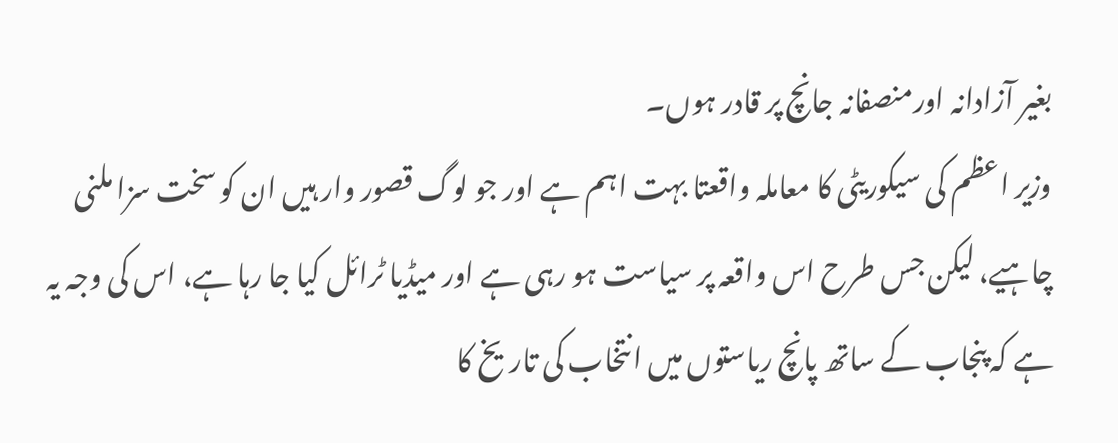بغیر آزادانہ اورمنصفانہ جانچ پر قادر ہوں۔
وزیر اعظم کی سیکوریٹی کا معاملہ واقعتا بہت اہم ہے اور جو لوگ قصور وار ہیں ان کو سخت سزا ملنی چاہیے، لیکن جس طرح اس واقعہ پر سیاست ہو رہی ہے اور میڈیا ٹرائل کیا جا رہا ہے، اس کی وجہ یہ ہے کہ پنجاب کے ساتھ پانچ ریاستوں میں انتخاب کی تاریخ کا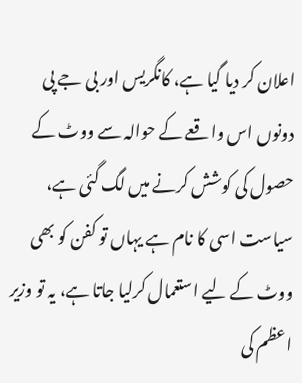اعلان کر دیا گیا ہے، کانگریس اور بی جے پی دونوں اس واقعے کے حوالہ سے ووٹ کے حصول کی کوشش کرنے میں لگ گئی ہے، سیاست اسی کا نام ہے یہاں تو کفن کو بھی ووٹ کے لیے استعمال کرلیا جاتا ہے، یہ تو وزیر اعظم کی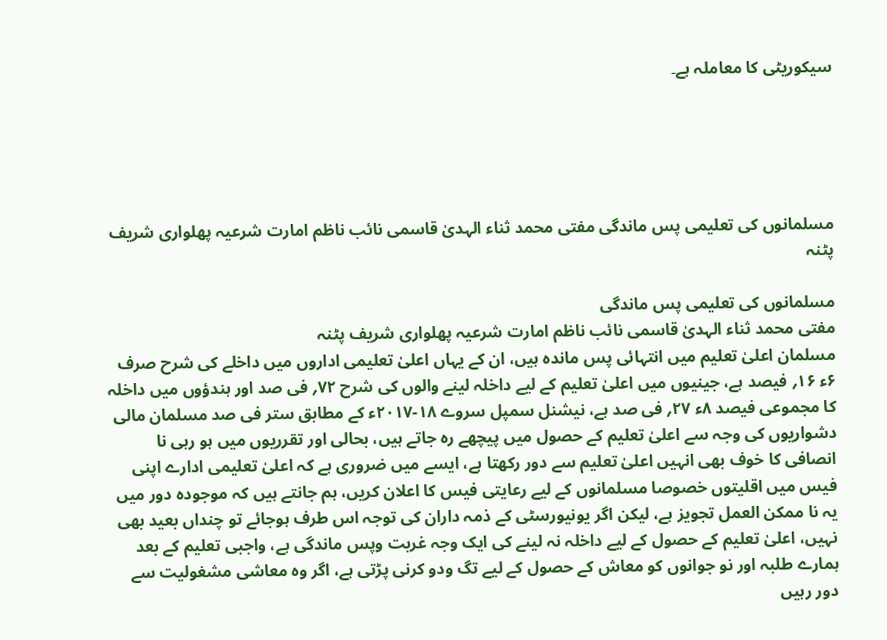سیکوریٹی کا معاملہ ہے۔





مسلمانوں کی تعلیمی پس ماندگی مفتی محمد ثناء الہدیٰ قاسمی نائب ناظم امارت شرعیہ پھلواری شریف پٹنہ

مسلمانوں کی تعلیمی پس ماندگی
مفتی محمد ثناء الہدیٰ قاسمی نائب ناظم امارت شرعیہ پھلواری شریف پٹنہ
مسلمان اعلیٰ تعلیم میں انتہائی پس ماندہ ہیں، ان کے یہاں اعلیٰ تعلیمی اداروں میں داخلے کی شرح صرف ۶ء ۱۶؍ فیصد ہے، جینیوں میں اعلیٰ تعلیم کے لیے داخلہ لینے والوں کی شرح ۷۲؍ فی صد اور ہندؤوں میں داخلہ کا مجموعی فیصد ۸ء ۲۷؍ فی صد ہے، نیشنل سمپل سروے ۱۸-۲۰۱۷ء کے مطابق ستر فی صد مسلمان مالی دشواریوں کی وجہ سے اعلیٰ تعلیم کے حصول میں پیچھے رہ جاتے ہیں، بحالی اور تقرریوں میں ہو رہی نا انصافی کا خوف بھی انہیں اعلیٰ تعلیم سے دور رکھتا ہے، ایسے میں ضروری ہے کہ اعلیٰ تعلیمی ادارے اپنی فیس میں اقلیتوں خصوصا مسلمانوں کے لیے رعایتی فیس کا اعلان کریں، ہم جانتے ہیں کہ موجودہ دور میں یہ نا ممکن العمل تجویز ہے، لیکن اگر یونیورسٹی کے ذمہ داران کی توجہ اس طرف ہوجائے تو چنداں بعید بھی نہیں، اعلیٰ تعلیم کے حصول کے لیے داخلہ نہ لینے کی ایک وجہ غربت وپس ماندگی ہے، واجبی تعلیم کے بعد ہمارے طلبہ اور نو جوانوں کو معاش کے حصول کے لیے تگ ودو کرنی پڑتی ہے، اگر وہ معاشی مشغولیت سے دور رہیں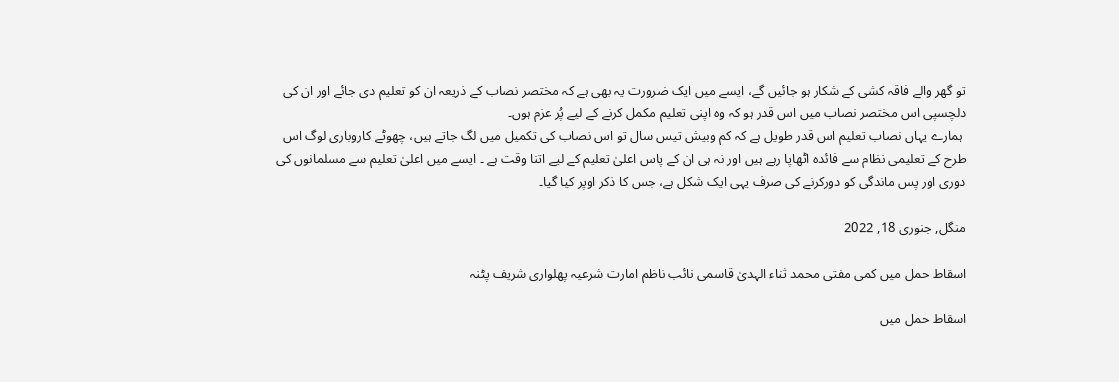تو گھر والے فاقہ کشی کے شکار ہو جائیں گے، ایسے میں ایک ضرورت یہ بھی ہے کہ مختصر نصاب کے ذریعہ ان کو تعلیم دی جائے اور ان کی دلچسپی اس مختصر نصاب میں اس قدر ہو کہ وہ اپنی تعلیم مکمل کرنے کے لیے پُر عزم ہوں۔
 ہمارے یہاں نصاب تعلیم اس قدر طویل ہے کہ کم وبیش تیس سال تو اس نصاب کی تکمیل میں لگ جاتے ہیں، چھوٹے کاروباری لوگ اس طرح کے تعلیمی نظام سے فائدہ اٹھاپا رہے ہیں اور نہ ہی ان کے پاس اعلیٰ تعلیم کے لیے اتنا وقت ہے ۔ ایسے میں اعلیٰ تعلیم سے مسلمانوں کی دوری اور پس ماندگی کو دورکرنے کی صرف یہی ایک شکل ہے، جس کا ذکر اوپر کیا گیا۔

منگل, جنوری 18, 2022

اسقاط حمل میں کمی مفتی محمد ثناء الہدیٰ قاسمی نائب ناظم امارت شرعیہ پھلواری شریف پٹنہ

اسقاط حمل میں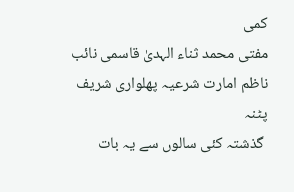کمی
مفتی محمد ثناء الہدیٰ قاسمی نائب ناظم امارت شرعیہ پھلواری شریف پٹنہ
 گذشتہ کئی سالوں سے یہ بات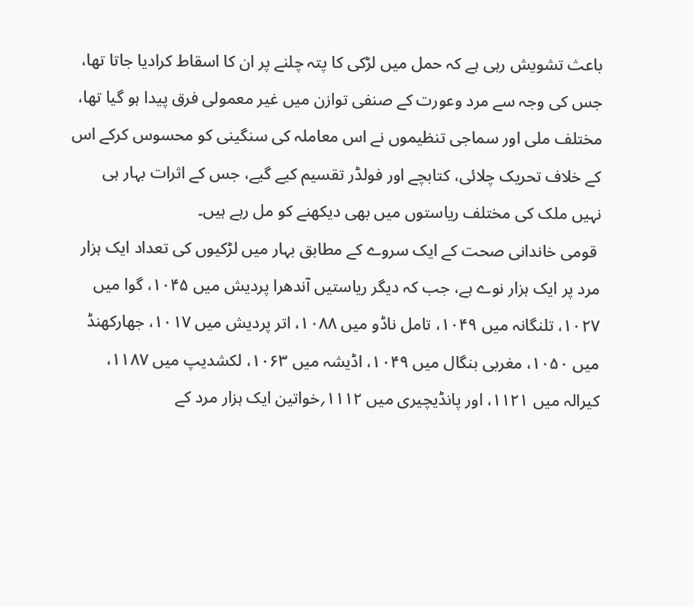باعث تشویش رہی ہے کہ حمل میں لڑکی کا پتہ چلنے پر ان کا اسقاط کرادیا جاتا تھا، جس کی وجہ سے مرد وعورت کے صنفی توازن میں غیر معمولی فرق پیدا ہو گیا تھا، مختلف ملی اور سماجی تنظیموں نے اس معاملہ کی سنگینی کو محسوس کرکے اس کے خلاف تحریک چلائی، کتابچے اور فولڈر تقسیم کیے گیے، جس کے اثرات بہار ہی نہیں ملک کی مختلف ریاستوں میں بھی دیکھنے کو مل رہے ہیں۔
 قومی خاندانی صحت کے ایک سروے کے مطابق بہار میں لڑکیوں کی تعداد ایک ہزار مرد پر ایک ہزار نوے ہے، جب کہ دیگر ریاستیں آندھرا پردیش میں ۱۰۴۵، گوا میں ۱۰۲۷، تلنگانہ میں ۱۰۴۹، تامل ناڈو میں ۱۰۸۸، اتر پردیش میں ۱۰۱۷، جھارکھنڈ میں ۱۰۵۰، مغربی بنگال میں ۱۰۴۹، اڈیشہ میں ۱۰۶۳، لکشدیپ میں ۱۱۸۷، کیرالہ میں ۱۱۲۱، اور پانڈیچیری میں ۱۱۱۲؍خواتین ایک ہزار مرد کے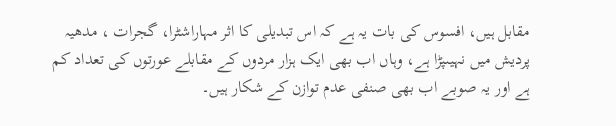مقابل ہیں، افسوس کی بات یہ ہے کہ اس تبدیلی کا اثر مہاراشٹرا، گجرات ، مدھیہ پردیش میں نہیںپڑا ہے، وہاں اب بھی ایک ہزار مردوں کے مقابلے عورتوں کی تعداد کم ہے اور یہ صوبے اب بھی صنفی عدم توازن کے شکار ہیں۔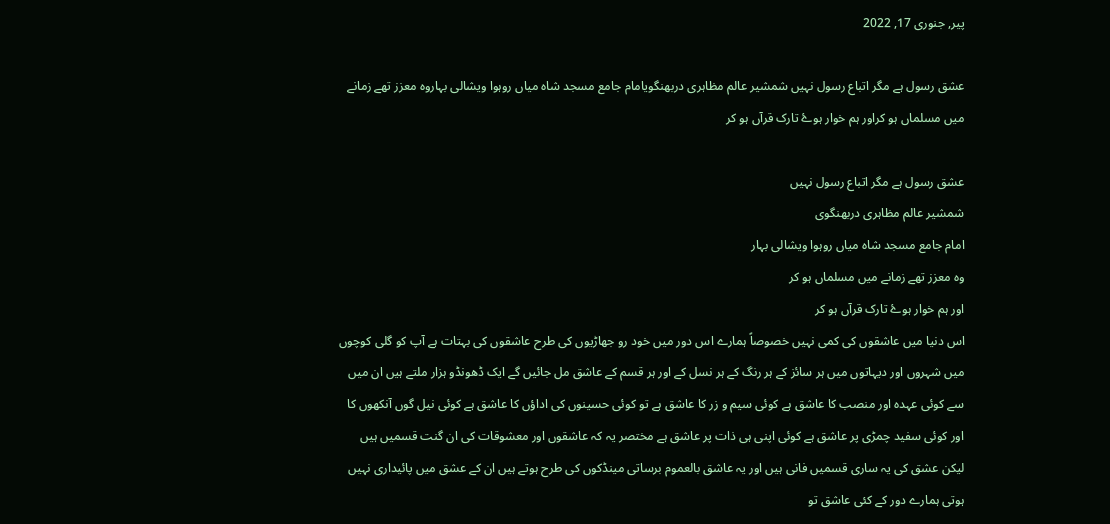پیر, جنوری 17, 2022

عشق رسول ہے مگر اتباع رسول نہیں شمشیر عالم مظاہری دربھنگویامام جامع مسجد شاہ میاں روہوا ویشالی بہاروہ معزز تھے زمانے میں مسلماں ہو کراور ہم خوار ہوۓ تارک قرآں ہو کر

عشق رسول ہے مگر اتباع رسول نہیں
شمشیر عالم مظاہری دربھنگوی
امام جامع مسجد شاہ میاں روہوا ویشالی بہار
وہ معزز تھے زمانے میں مسلماں ہو کر
اور ہم خوار ہوۓ تارک قرآں ہو کر
اس دنیا میں عاشقوں کی کمی نہیں خصوصاً ہمارے اس دور میں خود رو جھاڑیوں کی طرح عاشقوں کی بہتات ہے آپ کو گلی کوچوں میں شہروں اور دیہاتوں میں ہر سائز کے ہر رنگ کے ہر نسل کے اور ہر قسم کے عاشق مل جائیں گے ایک ڈھونڈو ہزار ملتے ہیں ان میں سے کوئی عہدہ اور منصب کا عاشق ہے کوئی سیم و زر کا عاشق ہے تو کوئی حسینوں کی اداؤں کا عاشق ہے کوئی نیل گوں آنکھوں کا اور کوئی سفید چمڑی پر عاشق ہے کوئی اپنی ہی ذات پر عاشق ہے مختصر یہ کہ عاشقوں اور معشوقات کی ان گنت قسمیں ہیں لیکن عشق کی یہ ساری قسمیں فانی ہیں اور یہ عاشق بالعموم برساتی مینڈکوں کی طرح ہوتے ہیں ان کے عشق میں پائیداری نہیں ہوتی ہمارے دور کے کئی عاشق تو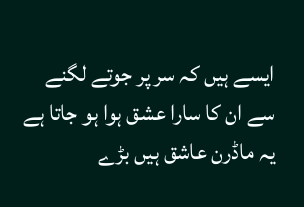ایسے ہیں کہ سر پر جوتے لگنے سے ان کا سارا عشق ہوا ہو جاتا ہے یہ ماڈرن عاشق ہیں بڑے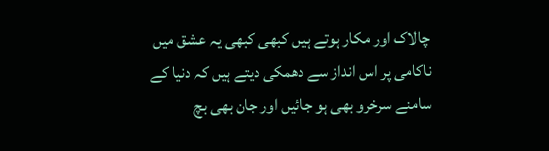چالاک اور مکار ہوتے ہیں کبھی کبھی یہ عشق میں ناکامی پر اس انداز سے دھمکی دیتے ہیں کہ دنیا کے سامنے سرخرو بھی ہو جائیں اور جان بھی بچ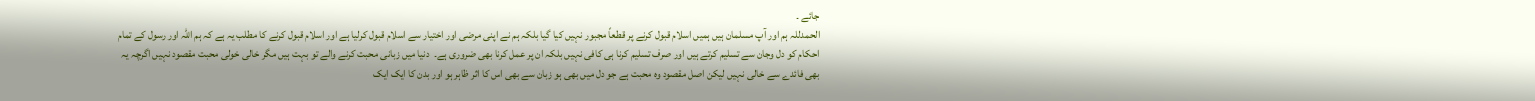جائے ۔
الحمدللہ ہم اور آپ مسلمان ہیں ہمیں اسلام قبول کرنے پر قطعاً مجبور نہیں کیا گیا بلکہ ہم نے اپنی مرضی اور اختیار سے اسلام قبول کرلیا ہے اور اسلام قبول کرنے کا مطلب یہ ہے کہ ہم اللہ اور رسول کے تمام احکام کو دل وجان سے تسلیم کرتے ہیں اور صرف تسلیم کرنا ہی کافی نہیں بلکہ ان پر عمل کرنا بھی ضروری ہے۔  دنیا میں زبانی محبت کرنے والے تو بہت ہیں مگر خالی خولی محبت مقصود نہیں اگرچہ یہ بھی فائدے سے خالی نہیں لیکن اصل مقصود وہ محبت ہے جو دل میں بھی ہو زبان سے بھی اس کا اثر ظاہر ہو اور بدن کا ایک ایک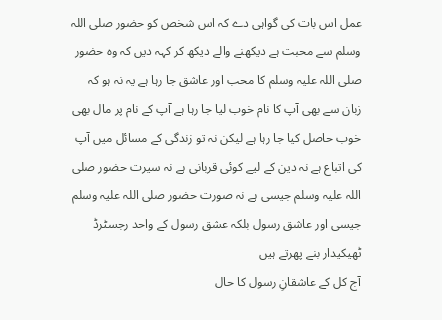عمل اس بات کی گواہی دے کہ اس شخص کو حضور صلی اللہ وسلم سے محبت ہے دیکھنے والے دیکھ کر کہہ دیں کہ وہ حضور صلی اللہ علیہ وسلم کا محب اور عاشق جا رہا ہے یہ نہ ہو کہ زبان سے بھی آپ کا نام خوب لیا جا رہا ہے آپ کے نام پر مال بھی خوب حاصل کیا جا رہا ہے لیکن نہ تو زندگی کے مسائل میں آپ کی اتباع ہے نہ دین کے لیے کوئی قربانی ہے نہ سیرت حضور صلی اللہ علیہ وسلم جیسی ہے نہ صورت حضور صلی اللہ علیہ وسلم جیسی اور عاشق رسول بلکہ عشق رسول کے واحد رجسٹرڈ ٹھیکیدار بنے پھرتے ہیں
آج کل کے عاشقانِ رسول کا حال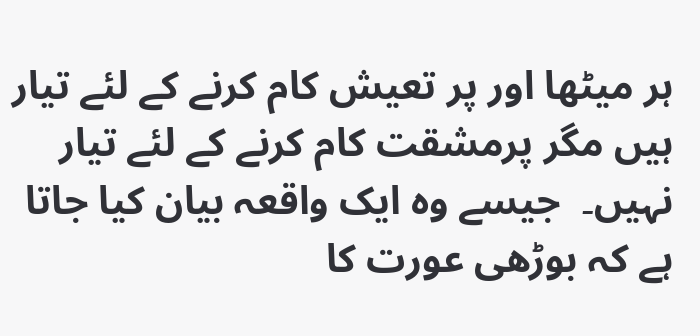ہر میٹھا اور پر تعیش کام کرنے کے لئے تیار ہیں مگر پرمشقت کام کرنے کے لئے تیار نہیں۔  جیسے وہ ایک واقعہ بیان کیا جاتا ہے کہ بوڑھی عورت کا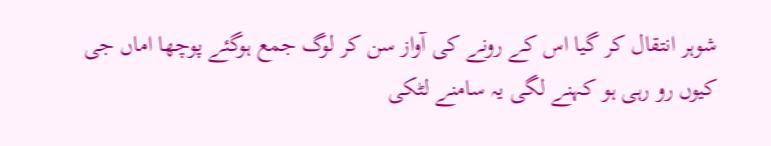شوہر انتقال کر گیا اس کے رونے کی آواز سن کر لوگ جمع ہوگئے پوچھا اماں جی کیوں رو رہی ہو کہنے لگی یہ سامنے لٹکی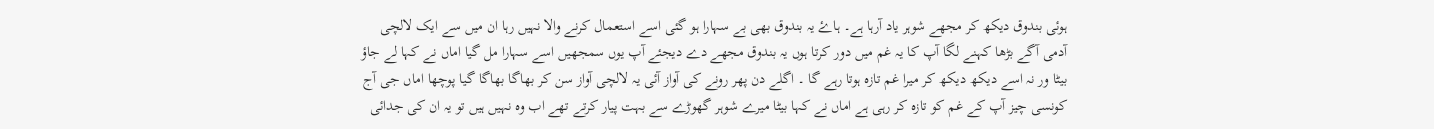ہوئی بندوق دیکھ کر مجھے شوہر یاد آرہا ہے۔ ہاۓ یہ بندوق بھی بے سہارا ہو گئی اسے استعمال کرنے والا نہیں رہا ان میں سے ایک لالچی آدمی آگے بڑھا کہنے لگا آپ کا یہ غم میں دور کرتا ہوں یہ بندوق مجھے دے دیجئے آپ یوں سمجھیں اسے سہارا مل گیا اماں نے کہا لے جاؤ بیٹا ور نہ اسے دیکھ دیکھ کر میرا غم تازہ ہوتا رہے گا ۔ اگلے دن پھر رونے کی آواز آئی یہ لالچی آواز سن کر بھاگا بھاگا گیا پوچھا اماں جی آج کونسی چیز آپ کے غم کو تازہ کر رہی ہے اماں نے کہا بیٹا میرے شوہر گھوڑے سے بہت پیار کرتے تھے اب وہ نہیں ہیں تو یہ ان کی جدائی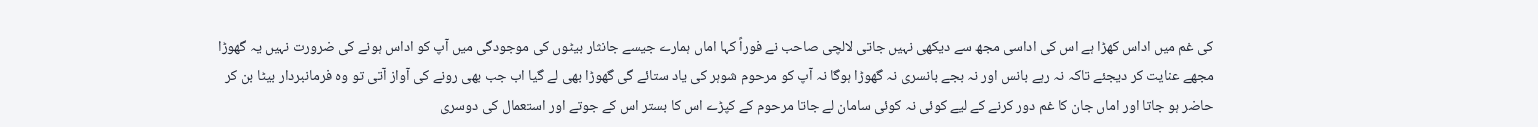کی غم میں اداس کھڑا ہے اس کی اداسی مجھ سے دیکھی نہیں جاتی لالچی صاحب نے فوراً کہا اماں ہمارے جیسے جانثار بیٹوں کی موجودگی میں آپ کو اداس ہونے کی ضرورت نہیں یہ گھوڑا مجھے عنایت کر دیجئے تاکہ نہ رہے بانس اور نہ بجے بانسری نہ گھوڑا ہوگا نہ آپ کو مرحوم شوہر کی یاد ستائے گی گھوڑا بھی لے گیا اب جب بھی رونے کی آواز آتی تو وہ فرمانبردار بیٹا بن کر حاضر ہو جاتا اور اماں جان کا غم دور کرنے کے لیے کوئی نہ کوئی سامان لے جاتا مرحوم کے کپڑے اس کا بستر اس کے جوتے اور استعمال کی دوسری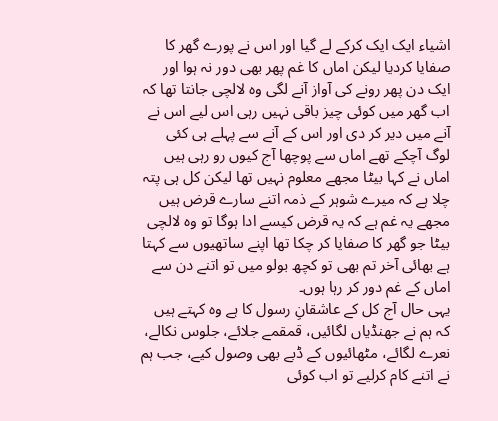اشیاء ایک ایک کرکے لے گیا اور اس نے پورے گھر کا صفایا کردیا لیکن اماں کا غم پھر بھی دور نہ ہوا اور ایک دن پھر رونے کی آواز آنے لگی وہ لالچی جانتا تھا کہ اب گھر میں کوئی چیز باقی نہیں رہی اس لیے اس نے آنے میں دیر کر دی اور اس کے آنے سے پہلے ہی کئی لوگ آچکے تھے اماں سے پوچھا آج کیوں رو رہی ہیں اماں نے کہا بیٹا مجھے معلوم نہیں تھا لیکن کل ہی پتہ چلا ہے کہ میرے شوہر کے ذمہ اتنے سارے قرض ہیں مجھے یہ غم ہے کہ یہ قرض کیسے ادا ہوگا تو وہ لالچی بیٹا جو گھر کا صفایا کر چکا تھا اپنے ساتھیوں سے کہتا ہے بھائی آخر تم بھی تو کچھ بولو میں تو اتنے دن سے اماں کے غم دور کر رہا ہوں۔
یہی حال آج کل کے عاشقانِ رسول کا ہے وہ کہتے ہیں کہ ہم نے جھنڈیاں لگائیں، قمقمے جلائے، جلوس نکالے، نعرے لگائے، مٹھائیوں کے ڈبے بھی وصول کیے، جب ہم نے اتنے کام کرلیے تو اب کوئی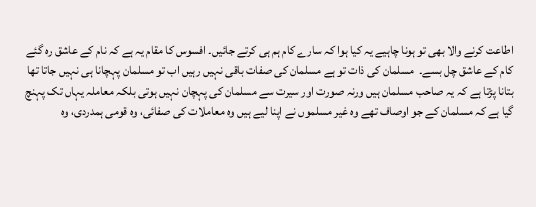اطاعت کرنے والا بھی تو ہونا چاہیے یہ کیا ہوا کہ سارے کام ہم ہی کرتے جائیں۔ افسوس کا مقام یہ ہے کہ نام کے عاشق رہ گئے کام کے عاشق چل بسے۔  مسلمان کی ذات تو ہے مسلمان کی صفات باقی نہیں رہیں اب تو مسلمان پہچانا ہی نہیں جاتا تھا بتانا پڑتا ہے کہ یہ صاحب مسلمان ہیں ورنہ صورت اور سیرت سے مسلمان کی پہچان نہیں ہوتی بلکہ معاملہ یہاں تک پہنچ گیا ہے کہ مسلمان کے جو اوصاف تھے وہ غیر مسلموں نے اپنا لیے ہیں وہ معاملات کی صفائی، وہ قومی ہمدردی، وہ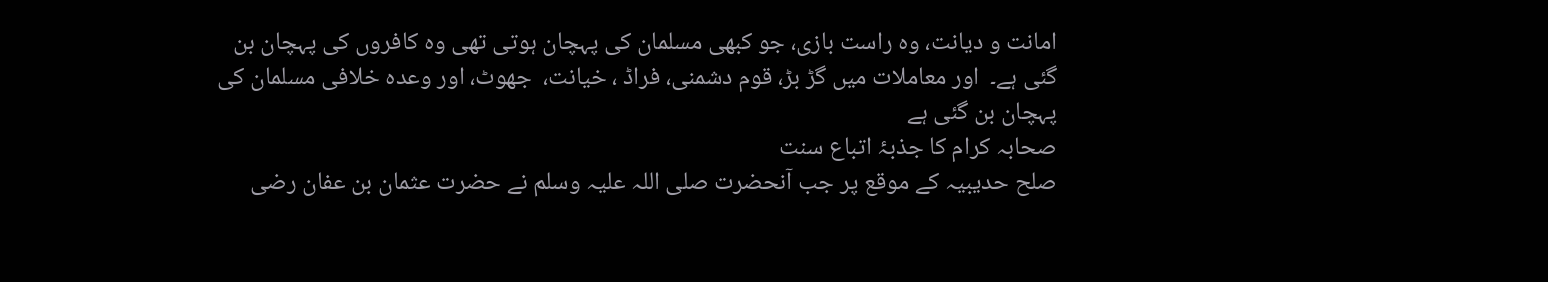امانت و دیانت، وہ راست بازی، جو کبھی مسلمان کی پہچان ہوتی تھی وہ کافروں کی پہچان بن گئی ہے۔  اور معاملات میں گڑ بڑ، قوم دشمنی، فراڈ ، خیانت،  جھوٹ، اور وعدہ خلافی مسلمان کی پہچان بن گئی ہے
صحابہ کرام کا جذبۂ اتباع سنت
صلح حدیبیہ کے موقع پر جب آنحضرت صلی اللہ علیہ وسلم نے حضرت عثمان بن عفان رضی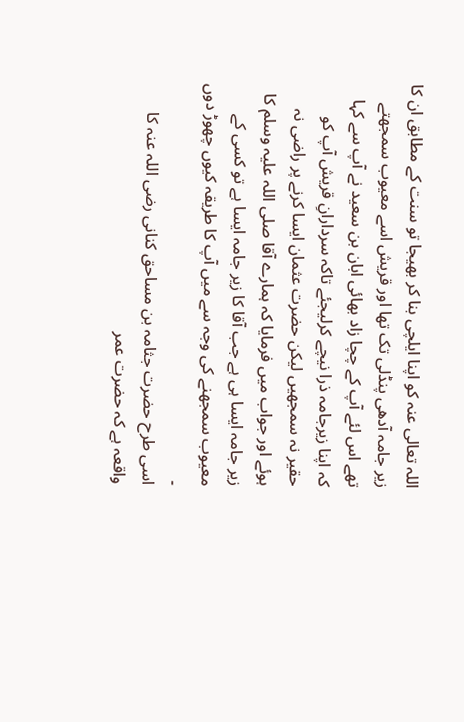اللہ تعالی عنہ کو اپنا ایلچی بنا کر بھیجا تو سنت کے مطابق ان کا زیر جامہ آدھی پنڈلی تک تھا اور قریش اسے معیوب سمجھتے تھے اس لئے آپ کے چچا زاد بھائی ابان بن سعید نے آپ سے کہا کہ اپنا زیرجامہ ذرا نیچے کرلیجئے تاکہ سردارانِ قریش آپ کو حقیر نہ سمجھیں لیکن حضرت عثمان ایسا کرنے پر راضی نہ ہوئے اور جواب میں فرمایا کہ ہمارے آقا صلی اللہ علیہ وسلم کا زیر جامہ ایسا ہی ہے جب آقا کا زیر جامہ ایسا ہے تو کسی کے معیوب سمجھنے کی وجہ سے میں آپ کا طریقہ کیوں چھوڑ دوں ۔
اسی طرح حضرت جثامہ بن مساحق کنانی رضی اللہ عنہ کا واقعہ ہے کہ حضرت عمر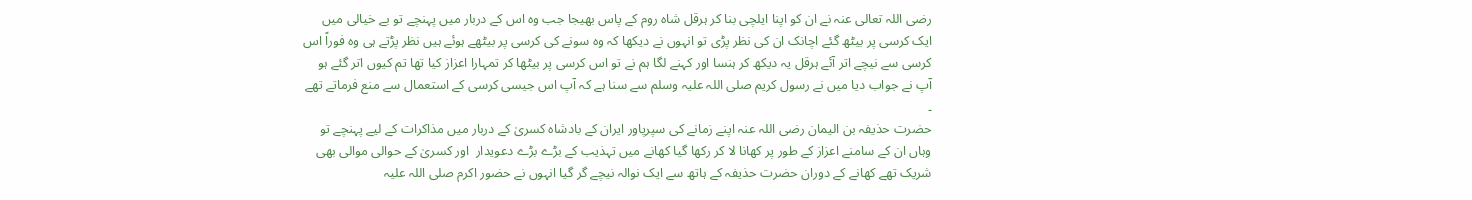رضی اللہ تعالی عنہ نے ان کو اپنا ایلچی بنا کر ہرقل شاہ روم کے پاس بھیجا جب وہ اس کے دربار میں پہنچے تو بے خیالی میں ایک کرسی پر بیٹھ گئے اچانک ان کی نظر پڑی تو انہوں نے دیکھا کہ وہ سونے کی کرسی پر بیٹھے ہوئے ہیں نظر پڑتے ہی وہ فوراً اس کرسی سے نیچے اتر آئے ہرقل یہ دیکھ کر ہنسا اور کہنے لگا ہم نے تو اس کرسی پر بیٹھا کر تمہارا اعزاز کیا تھا تم کیوں اتر گئے ہو آپ نے جواب دیا میں نے رسول کریم صلی اللہ علیہ وسلم سے سنا ہے کہ آپ اس جیسی کرسی کے استعمال سے منع فرماتے تھے ۔
حضرت حذیفہ بن الیمان رضی اللہ عنہ اپنے زمانے کی سپرپاور ایران کے بادشاہ کسریٰ کے دربار میں مذاکرات کے لیے پہنچے تو وہاں ان کے سامنے اعزاز کے طور پر کھانا لا کر رکھا گیا کھانے میں تہذیب کے بڑے بڑے دعویدار  اور کسریٰ کے حوالی موالی بھی شریک تھے کھانے کے دوران حضرت حذیفہ کے ہاتھ سے ایک نوالہ نیچے گر گیا انہوں نے حضور اکرم صلی اللہ علیہ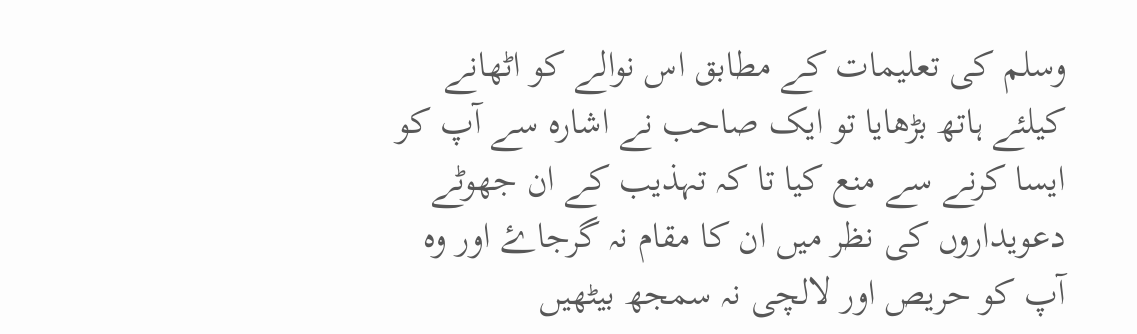وسلم کی تعلیمات کے مطابق اس نوالے کو اٹھانے کیلئے ہاتھ بڑھایا تو ایک صاحب نے اشارہ سے آپ کو ایسا کرنے سے منع کیا تا کہ تہذیب کے ان جھوٹے دعویداروں کی نظر میں ان کا مقام نہ گرجاۓ اور وہ آپ کو حریص اور لالچی نہ سمجھ بیٹھیں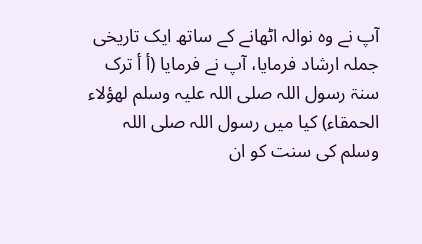آپ نے وہ نوالہ اٹھانے کے ساتھ ایک تاریخی جملہ ارشاد فرمایا، آپ نے فرمایا (أ أ ترک سنۃ رسول اللہ صلی اللہ علیہ وسلم لھؤلاء الحمقاء) کیا میں رسول اللہ صلی اللہ وسلم کی سنت کو ان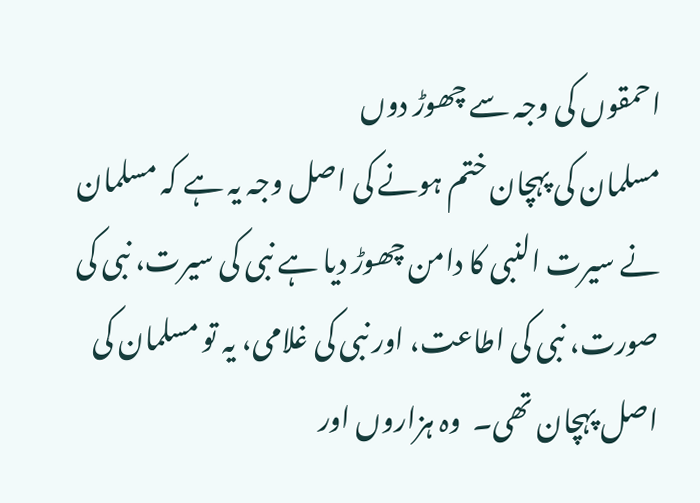احمقوں کی وجہ سے چھوڑ دوں
مسلمان کی پہچان ختم ہونے کی اصل وجہ یہ ہے کہ مسلمان نے سیرت النبی کا دامن چھوڑ دیا ہے نبی کی سیرت، نبی کی صورت، نبی کی اطاعت، اور نبی کی غلامی، یہ تو مسلمان کی اصل پہچان تھی۔  وہ ہزاروں اور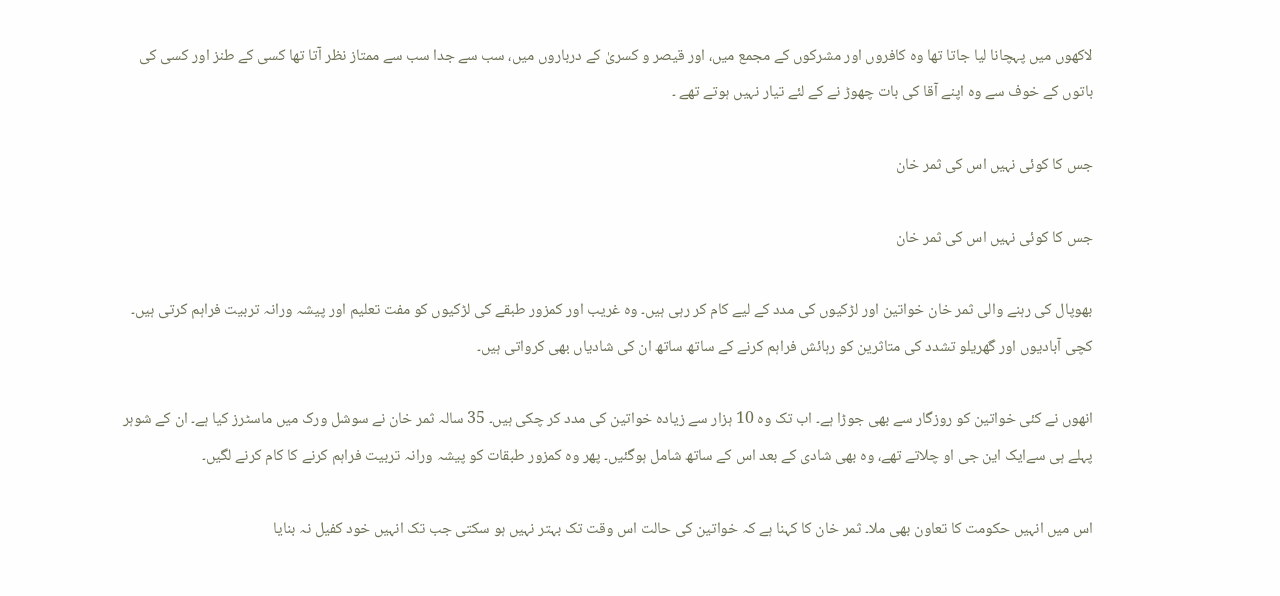لاکھوں میں پہچانا لیا جاتا تھا وہ کافروں اور مشرکوں کے مجمع میں، اور قیصر و کسریٰ کے درباروں میں، سب سے جدا سب سے ممتاز نظر آتا تھا کسی کے طنز اور کسی کی باتوں کے خوف سے وہ اپنے آقا کی بات چھوڑ نے کے لئے تیار نہیں ہوتے تھے ۔

جس کا کوئی نہیں اس کی ثمر خان

جس کا کوئی نہیں اس کی ثمر خان

بھوپال کی رہنے والی ثمر خان خواتین اور لڑکیوں کی مدد کے لیے کام کر رہی ہیں۔ وہ غریب اور کمزور طبقے کی لڑکیوں کو مفت تعلیم اور پیشہ ورانہ تربیت فراہم کرتی ہیں۔ کچی آبادیوں اور گھریلو تشدد کی متاثرین کو رہائش فراہم کرنے کے ساتھ ساتھ ان کی شادیاں بھی کرواتی ہیں۔

انھوں نے کئی خواتین کو روزگار سے بھی جوڑا ہے۔ اب تک وہ 10 ہزار سے زیادہ خواتین کی مدد کر چکی ہیں۔ 35 سالہ ثمر خان نے سوشل ورک میں ماسٹرز کیا ہے۔ ان کے شوہر پہلے ہی سےایک این جی او چلاتے تھے، وہ بھی شادی کے بعد اس کے ساتھ شامل ہوگئیں۔ پھر وہ کمزور طبقات کو پیشہ ورانہ تربیت فراہم کرنے کا کام کرنے لگیں۔

اس میں انہیں حکومت کا تعاون بھی ملا۔ ثمر خان کا کہنا ہے کہ خواتین کی حالت اس وقت تک بہتر نہیں ہو سکتی جب تک انہیں خود کفیل نہ بنایا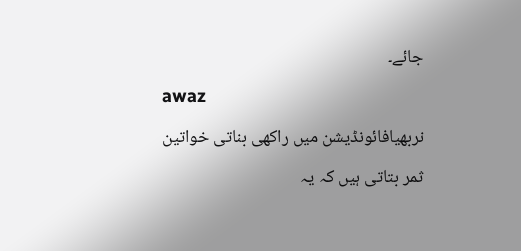جائے۔

awaz

نربھیافائونڈیشن میں راکھی بناتی خواتین

ثمر بتاتی ہیں کہ یہ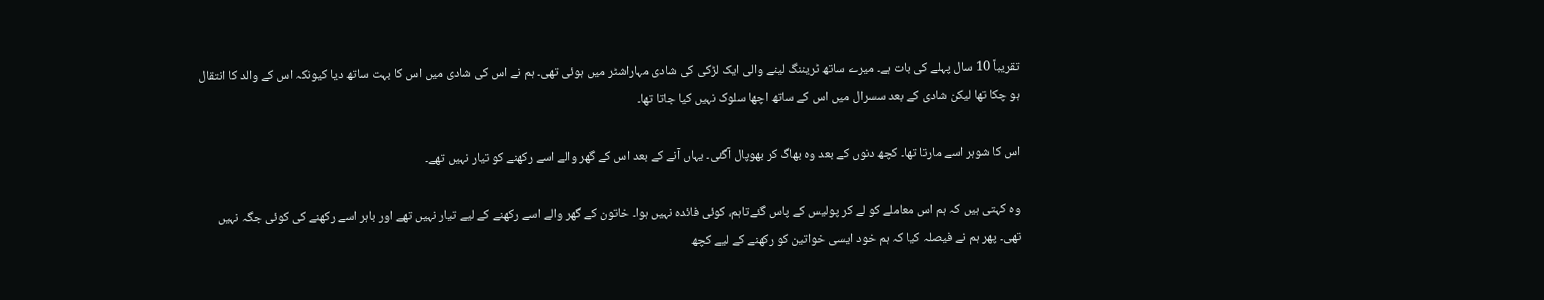تقریباً 10 سال پہلے کی بات ہے۔ میرے ساتھ ٹریننگ لینے والی ایک لڑکی کی شادی مہاراشٹر میں ہوئی تھی۔ ہم نے اس کی شادی میں اس کا بہت ساتھ دیا کیونکہ اس کے والد کا انتقال ہو چکا تھا لیکن شادی کے بعد سسرال میں اس کے ساتھ اچھا سلوک نہیں کیا جاتا تھا۔

اس کا شوہر اسے مارتا تھا۔ کچھ دنوں کے بعد وہ بھاگ کر بھوپال آگئی۔ یہاں آنے کے بعد اس کے گھر والے اسے رکھنے کو تیار نہیں تھے۔

وہ کہتی ہیں کہ ہم اس معاملے کو لے کر پولیس کے پاس گئےتاہم، کوئی فائدہ نہیں ہوا۔ خاتون کے گھر والے اسے رکھنے کے لیے تیار نہیں تھے اور باہر اسے رکھنے کی کوئی جگہ نہیں تھی۔ پھر ہم نے فیصلہ کیا کہ ہم خود ایسی خواتین کو رکھنے کے لیے کچھ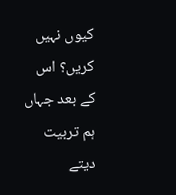کیوں نہیں کریں؟ اس کے بعد جہاں ہم تربیت دیتے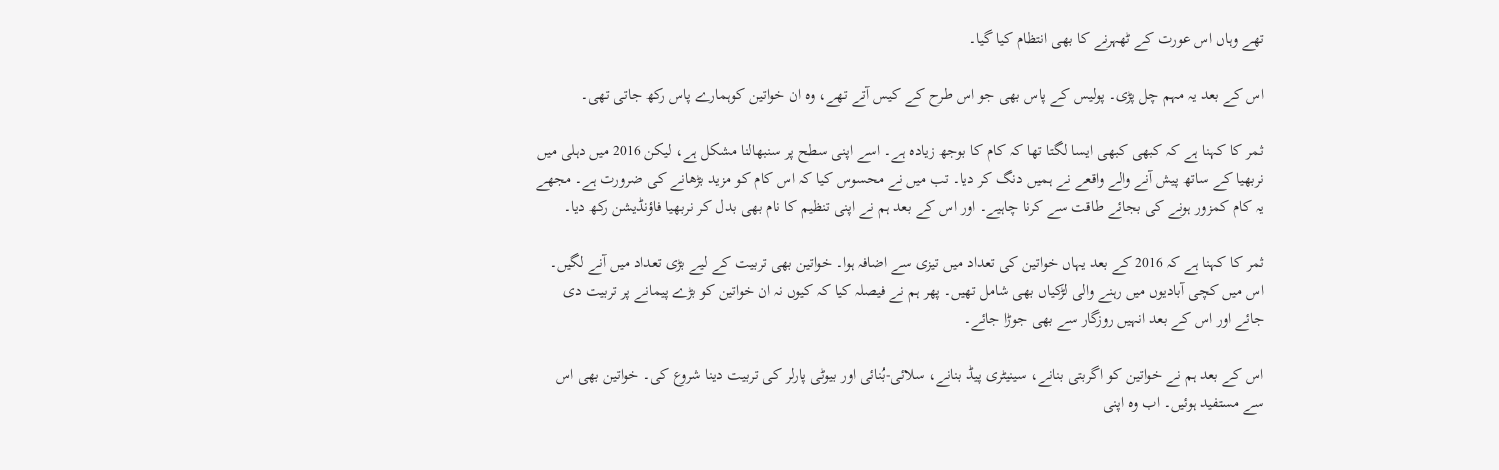تھے وہاں اس عورت کے ٹھہرنے کا بھی انتظام کیا گیا۔

اس کے بعد یہ مہم چل پڑی۔ پولیس کے پاس بھی جو اس طرح کے کیس آتے تھے، وہ ان خواتین کوہمارے پاس رکھ جاتی تھی۔

ثمر کا کہنا ہے کہ کبھی کبھی ایسا لگتا تھا کہ کام کا بوجھ زیادہ ہے۔ اسے اپنی سطح پر سنبھالنا مشکل ہے، لیکن 2016 میں دہلی میں نربھیا کے ساتھ پیش آنے والے واقعے نے ہمیں دنگ کر دیا۔ تب میں نے محسوس کیا کہ اس کام کو مزید بڑھانے کی ضرورت ہے۔ مجھے یہ کام کمزور ہونے کی بجائے طاقت سے کرنا چاہیے۔ اور اس کے بعد ہم نے اپنی تنظیم کا نام بھی بدل کر نربھیا فاؤنڈیشن رکھ دیا۔

ثمر کا کہنا ہے کہ 2016 کے بعد یہاں خواتین کی تعداد میں تیزی سے اضافہ ہوا۔ خواتین بھی تربیت کے لیے بڑی تعداد میں آنے لگیں۔ اس میں کچی آبادیوں میں رہنے والی لڑکیاں بھی شامل تھیں۔ پھر ہم نے فیصلہ کیا کہ کیوں نہ ان خواتین کو بڑے پیمانے پر تربیت دی جائے اور اس کے بعد انہیں روزگار سے بھی جوڑا جائے۔

اس کے بعد ہم نے خواتین کو اگربتی بنانے، سینیٹری پیڈ بنانے، سلائی-بُنائی اور بیوٹی پارلر کی تربیت دینا شروع کی۔ خواتین بھی اس سے مستفید ہوئیں۔ اب وہ اپنی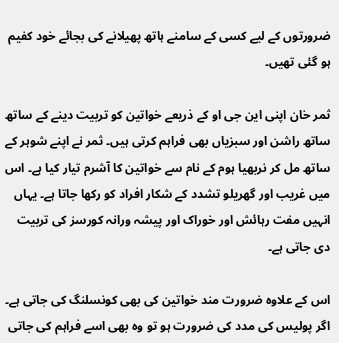ضرورتوں کے لیے کسی کے سامنے ہاتھ پھیلانے کی بجائے خود کفیم ہو گئی تھیں۔

ثمر خان اپنی این جی او کے ذریعے خواتین کو تربیت دینے کے ساتھ ساتھ راشن اور سبزیاں بھی فراہم کرتی ہیں۔ ثمر نے اپنے شوہر کے ساتھ مل کر نربھیا ہوم کے نام سے خواتین کا آشرم تیار کیا ہے۔ اس میں غریب اور گھریلو تشدد کے شکار افراد کو رکھا جاتا ہے۔ یہاں انہیں مفت رہائش اور خوراک اور پیشہ ورانہ کورسز کی تربیت دی جاتی ہے۔

اس کے علاوہ ضرورت مند خواتین کی بھی کونسلنگ کی جاتی ہے۔ اگر پولیس کی مدد کی ضرورت ہو تو وہ بھی اسے فراہم کی جاتی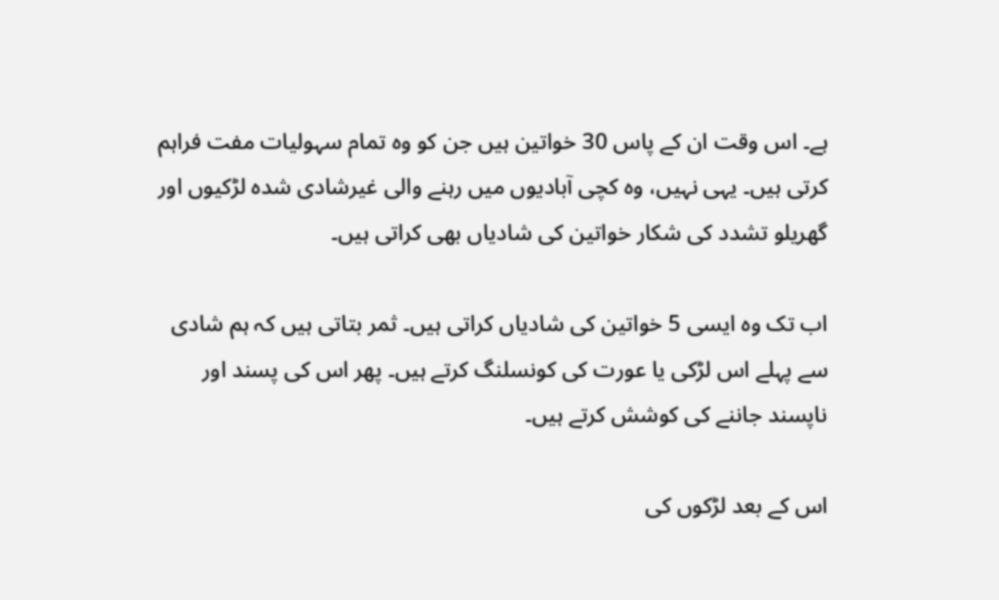ہے۔ اس وقت ان کے پاس 30 خواتین ہیں جن کو وہ تمام سہولیات مفت فراہم کرتی ہیں۔ یہی نہیں، وہ کچی آبادیوں میں رہنے والی غیرشادی شدہ لڑکیوں اور گھریلو تشدد کی شکار خواتین کی شادیاں بھی کراتی ہیں۔

اب تک وہ ایسی 5 خواتین کی شادیاں کراتی ہیں۔ ثمر بتاتی ہیں کہ ہم شادی سے پہلے اس لڑکی یا عورت کی کونسلنگ کرتے ہیں۔ پھر اس کی پسند اور ناپسند جاننے کی کوشش کرتے ہیں۔

اس کے بعد لڑکوں کی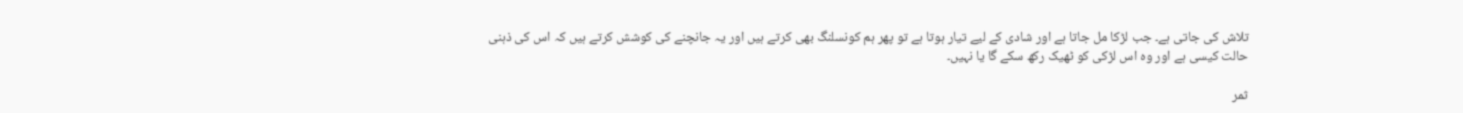تلاش کی جاتی ہے۔ جب لڑکا مل جاتا ہے اور شادی کے لیے تیار ہوتا ہے تو پھر ہم کونسلنگ بھی کرتے ہیں اور یہ جانچنے کی کوشش کرتے ہیں کہ اس کی ذہنی حالت کیسی ہے اور وہ اس لڑکی کو ٹھیک رکھ سکے گا یا نہیں۔

ثمر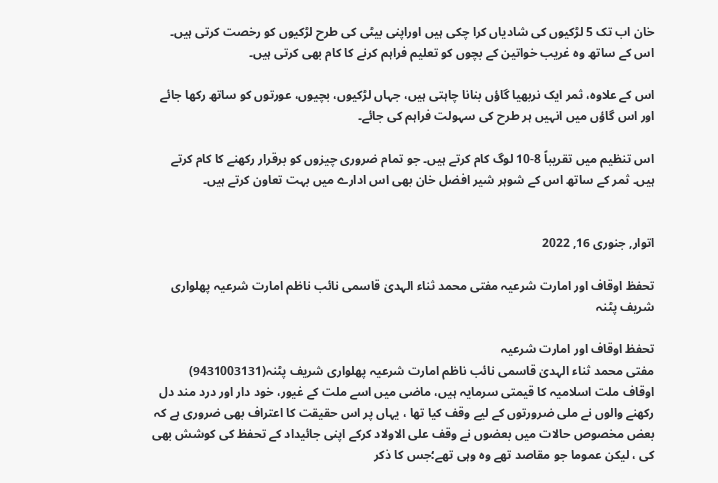خان اب تک 5 لڑکیوں کی شادیاں کرا چکی ہیں اوراپنی بیٹی کی طرح لڑکیوں کو رخصت کرتی ہیں۔ اس کے ساتھ وہ غریب خواتین کے بچوں کو تعلیم فراہم کرنے کا کام بھی کرتی ہیں۔

اس کے علاوہ، ثمر ایک نربھیا گاؤں بنانا چاہتی ہیں، جہاں لڑکیوں، بچیوں، عورتوں کو ساتھ رکھا جائے اور اس گاؤں میں انہیں ہر طرح کی سہولت فراہم کی جائے۔

اس تنظیم میں تقریباً 8-10 لوگ کام کرتے ہیں۔ جو تمام ضروری چیزوں کو برقرار رکھنے کا کام کرتے ہیں۔ ثمر کے ساتھ اس کے شوہر شیر افضل خان بھی اس ادارے میں بہت تعاون کرتے ہیں۔


اتوار, جنوری 16, 2022

تحفظ اوقاف اور امارت شرعیہ مفتی محمد ثناء الہدیٰ قاسمی نائب ناظم امارت شرعیہ پھلواری شریف پٹنہ

تحفظ اوقاف اور امارت شرعیہ
مفتی محمد ثناء الہدیٰ قاسمی نائب ناظم امارت شرعیہ پھلواری شریف پٹنہ(9431003131)
اوقاف ملت اسلامیہ کا قیمتی سرمایہ ہیں، ماضی میں اسے ملت کے غیور، خود دار اور درد مند دل رکھنے والوں نے ملی ضرورتوں کے لیے وقف کیا تھا ، یہاں پر اس حقیقت کا اعتراف بھی ضروری ہے کہ بعض مخصوص حالات میں بعضوں نے وقف علی الاولاد کرکے اپنی جائیداد کے تحفظ کی کوشش بھی کی ، لیکن عموما جو مقاصد تھے وہ وہی تھے؛جس کا ذکر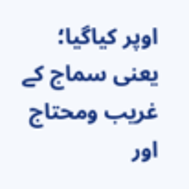اوپر کیاگیا؛ یعنی سماج کے غریب ومحتاج اور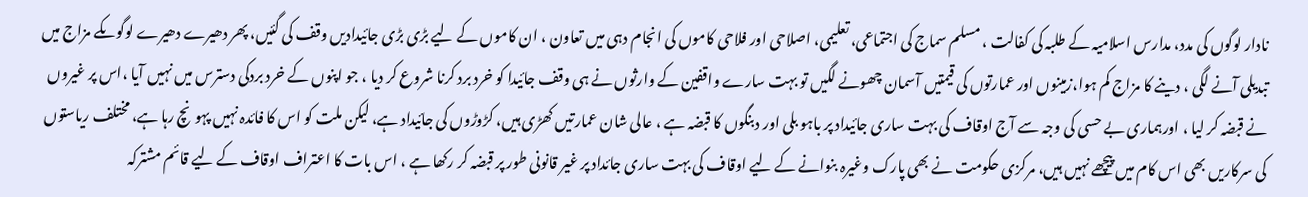نادار لوگوں کی مدد، مدارس اسلامیہ کے طلبہ کی کفالت ، مسلم سماج کی اجتماعی، تعلیمی، اصلاحی اور فلاحی کاموں کی انجام دہی میں تعاون ، ان کاموں کے لیے بڑی بڑی جائیدادیں وقف کی گئیں، پھر دھیرے دھیرے لوگوںکے مزاج میں تبدیلی آنے لگی ، دینے کا مزاج کم ہوا،زمینوں اور عمارتوں کی قیمتیں آسمان چھونے لگیں تو بہت سارے واقفین کے وارثوں نے ہی وقف جائیدا کو خرد برد کرنا شروع کر دیا ، جو اپنوں کے خرد بردکی دسترس میں نہیں آیا ،اس پر غیروں نے قبضہ کر لیا ، اورہماری بے حسی کی وجہ سے آج اوقاف کی بہت ساری جائیداد پر باہو بلی اور دبنگوں کا قبضہ ہے ، عالی شان عمارتیں کھڑی ہیں، کڑوڑوں کی جائیداد ہے، لیکن ملت کو اس کا فائدہ نہیں پہونچ رہا ہے، مختلف ریاستوں کی سرکاریں بھی اس کام میں پیچھے نہیں ہیں، مرکزی حکومت نے بھی پارک وغیرہ بنوانے کے لیے اوقاف کی بہت ساری جائداد پر غیر قانونی طور پر قبضہ کر رکھا ہے ، اس بات کا اعتراف اوقاف کے لیے قائم مشترکہ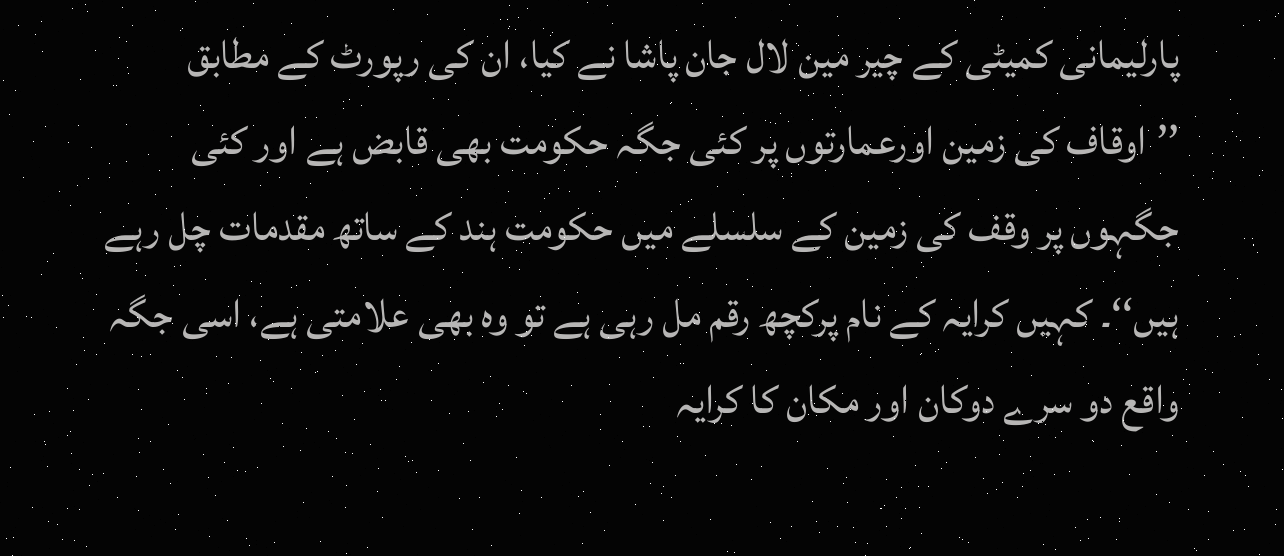پارلیمانی کمیٹی کے چیر مین لال جان پاشا نے کیا، ان کی رپورٹ کے مطابق ’’اوقاف کی زمین اورعمارتوں پر کئی جگہ حکومت بھی قابض ہے اور کئی جگہوں پر وقف کی زمین کے سلسلے میں حکومت ہند کے ساتھ مقدمات چل رہے ہیں‘‘۔ کہیں کرایہ کے نام پرکچھ رقم مل رہی ہے تو وہ بھی علامتی ہے، اسی جگہ واقع دو سرے دوکان اور مکان کا کرایہ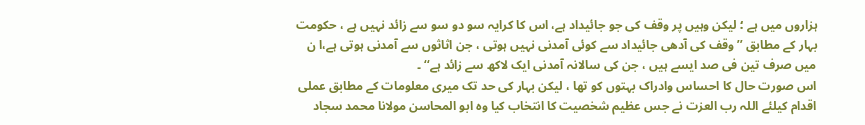ہزاروں میں ہے ؛ لیکن وہیں پر وقف کی جو جائیداد ہے، اس کا کرایہ سو دو سو سے زائد نہیں ہے ، حکومت بہار کے مطابق ’’وقف کی آدھی جائیداد سے کوئی آمدنی نہیں ہوتی ، جن اثاثوں سے آمدنی ہوتی ہے،ا ن میں صرف تین فی صد ایسے ہیں ، جن کی سالانہ آمدنی ایک لاکھ سے زائد ہے‘‘ ۔
اس صورت حال کا احساس وادراک بہتوں کو تھا ، لیکن بہار کی حد تک میری معلومات کے مطابق عملی اقدام کیلئے اللہ رب العزت نے جس عظیم شخصیت کا انتخاب کیا وہ ابو المحاسن مولانا محمد سجاد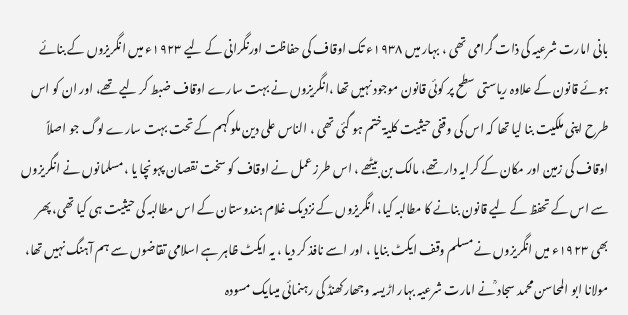بانی امارت شرعیہ کی ذات گرامی تھی ، بہار میں ۱۹۳۸ء تک اوقاف کی حفاظت اورنگرانی کے لیے ۱۹۲۳ء میں انگریزوں کے بنائے ہوئے قانون کے علاوہ ریاستی سطح پر کوئی قانون موجود نہیں تھا ،انگریزوں نے بہت سارے اوقاف ضبط کر لیے تھے، اور ان کو اس طرح اپنی ملکیت بنا لیا تھا کہ اس کی وقفی حیثیت کلیۃ ختم ہو گئی تھی ، الناس علی دین ملوکہم کے تحت بہت سارے لوگ جو اصلاً اوقاف کی زمین اور مکان کے کرایہ دار تھے، مالک بن بیٹھے ، اس طرز عمل نے اوقاف کو سخت نقصان پہونچا یا ،مسلمانوں نے انگریزوں سے اس کے تحفظ کے لیے قانون بنانے کا مطالبہ کیا، انگریزوں کے نزدیک غلام ہندوستان کے اس مطالبہ کی حیثیت ہی کیا تھی، پھر بھی ۱۹۲۳ء میں انگریزوں نے مسلم وقف ایکٹ بنایا ، اور اسے نافذ کر دیا ، یہ ایکٹ ظاہر ہے اسلامی تقاضوں سے ہم آہنگ نہیں تھا، مولانا ابو المحاسن محمد سجاد ؒنے امارت شرعیہ بہار اڑیسہ وجھارکھنڈ کی رہنمائی میںایک مسودہ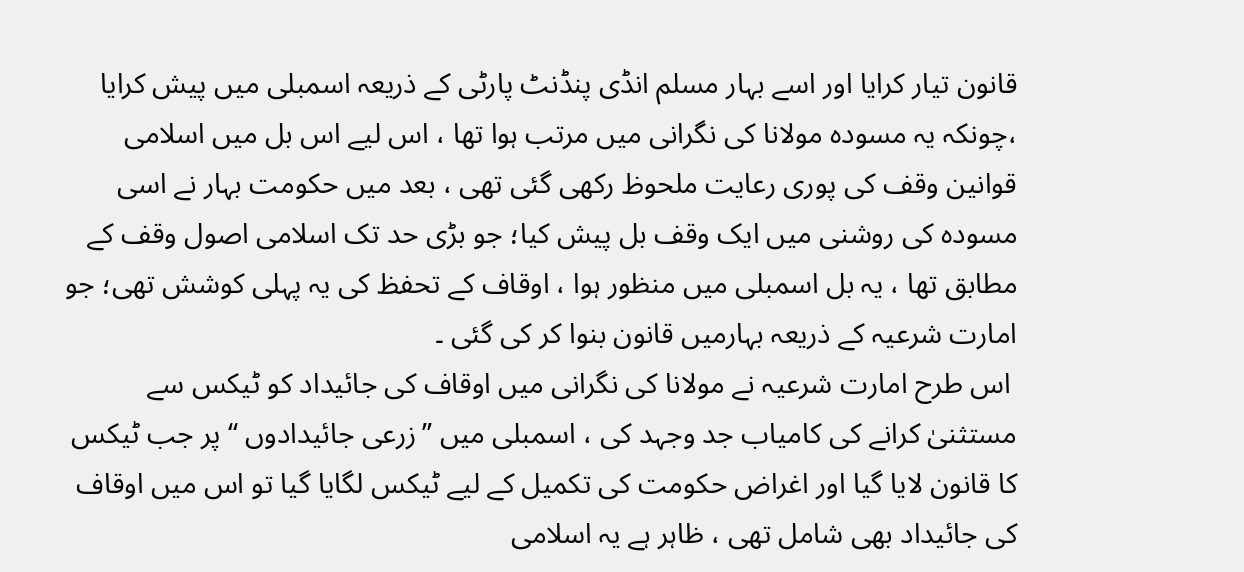قانون تیار کرایا اور اسے بہار مسلم انڈی پنڈنٹ پارٹی کے ذریعہ اسمبلی میں پیش کرایا ،چونکہ یہ مسودہ مولانا کی نگرانی میں مرتب ہوا تھا ، اس لیے اس بل میں اسلامی قوانین وقف کی پوری رعایت ملحوظ رکھی گئی تھی ، بعد میں حکومت بہار نے اسی مسودہ کی روشنی میں ایک وقف بل پیش کیا؛ جو بڑی حد تک اسلامی اصول وقف کے مطابق تھا ، یہ بل اسمبلی میں منظور ہوا ، اوقاف کے تحفظ کی یہ پہلی کوشش تھی؛ جو امارت شرعیہ کے ذریعہ بہارمیں قانون بنوا کر کی گئی ۔
 اس طرح امارت شرعیہ نے مولانا کی نگرانی میں اوقاف کی جائیداد کو ٹیکس سے مستثنیٰ کرانے کی کامیاب جد وجہد کی ، اسمبلی میں ’’زرعی جائیدادوں ‘‘ پر جب ٹیکس کا قانون لایا گیا اور اغراض حکومت کی تکمیل کے لیے ٹیکس لگایا گیا تو اس میں اوقاف کی جائیداد بھی شامل تھی ، ظاہر ہے یہ اسلامی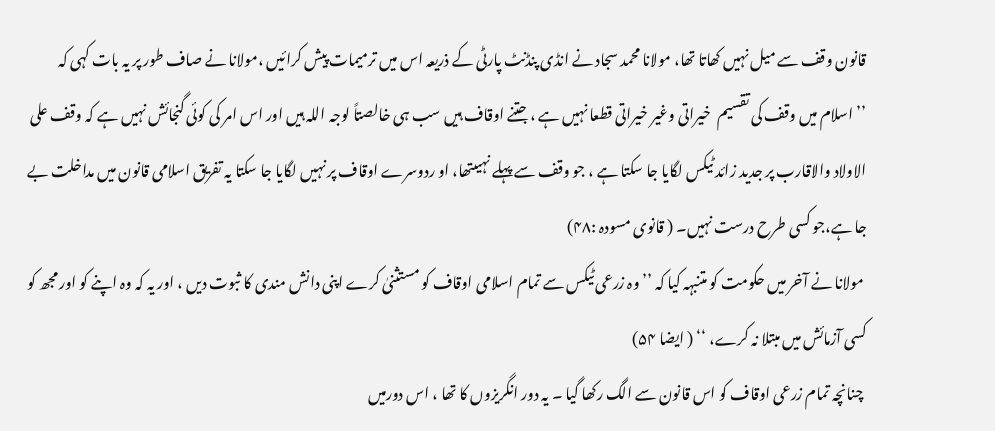قانون وقف سے میل نہیں کھاتا تھا، مولانا محمد سجاد نے انڈی پنڈنٹ پارٹی کے ذریعہ اس میں ترمیمات پیش کرائیں ،مولانا نے صاف طور پر یہ بات کہی کہ
’’ اسلام میں وقف کی تقسیم  خیراتی وغیر خیراتی قطعا نہیں ہے ، جتنے اوقاف ہیں سب ہی خالصتاً لوجہ اللہ ہیں اور اس امر کی کوئی گنجائش نہیں ہے کہ وقف علی الاولاد والاقارب پر جدید زائد ٹیکس لگایا جا سکتا ہے ، جو وقف سے پہلے نہیںتھا، او ردوسرے اوقاف پر نہیں لگایا جا سکتا یہ تفریق اسلامی قانون میں مداخلت بے جا ہے،جو کسی طرح درست نہیں۔ ( قانوی مسودہ :۴۸)
 مولانا نے آخر میں حکومت کو متنبہہ کیا کہ ’’ وہ زرعی ٹیکس سے تمام اسلامی اوقاف کو مستثنیٰ کرے اپنی دانش مندی کا ثبوت دیں ، اور یہ کہ وہ اپنے کو اور مجھ کو کسی آزمائش میں مبتلا نہ کرے، ‘‘ ( ایضا ۵۴)
 چنانچہ تمام زرعی اوقاف کو اس قانون سے الگ رکھا گیا ۔ یہ دور انگریزوں کا تھا ، اس دورمیں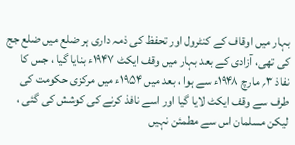بہار میں اوقاف کے کنٹرول اور تحفظ کی ذمہ داری ہر ضلع میں ضلع جج کی تھی، آزادی کے بعد بہار میں وقف ایکٹ ۱۹۴۷ء بنایا گیا ، جس کا نفاذ ۳؍ مارچ ۱۹۴۸ء سے ہوا ، بعد میں ۱۹۵۴ء میں مرکزی حکومت کی طرف سے وقف ایکٹ لایا گیا اور اسے نافذ کرنے کی کوشش کی گئی ، لیکن مسلمان اس سے مطمئن نہیں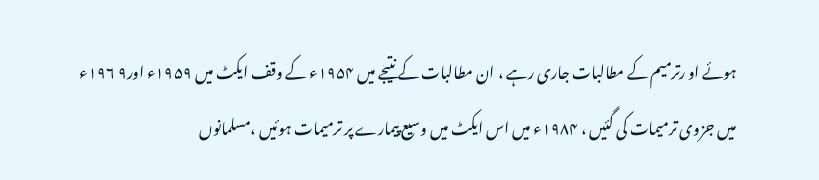ہوئے او رترمیم کے مطالبات جاری رہے ، ان مطالبات کے نتیجے میں ۱۹۵۴ء کے وقف ایکٹ میں ۱۹۵۹ء اور۹ ۱۹۶ء میں جزوی ترمیمات کی گئیں ، ۱۹۸۴ء میں اس ایکٹ میں وسیع پیمارے پر ترمیمات ہوئیں ،مسلمانوں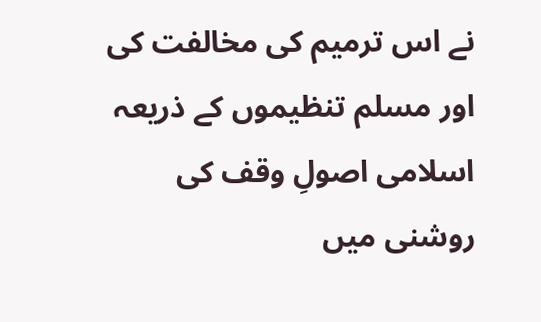نے اس ترمیم کی مخالفت کی اور مسلم تنظیموں کے ذریعہ اسلامی اصولِ وقف کی روشنی میں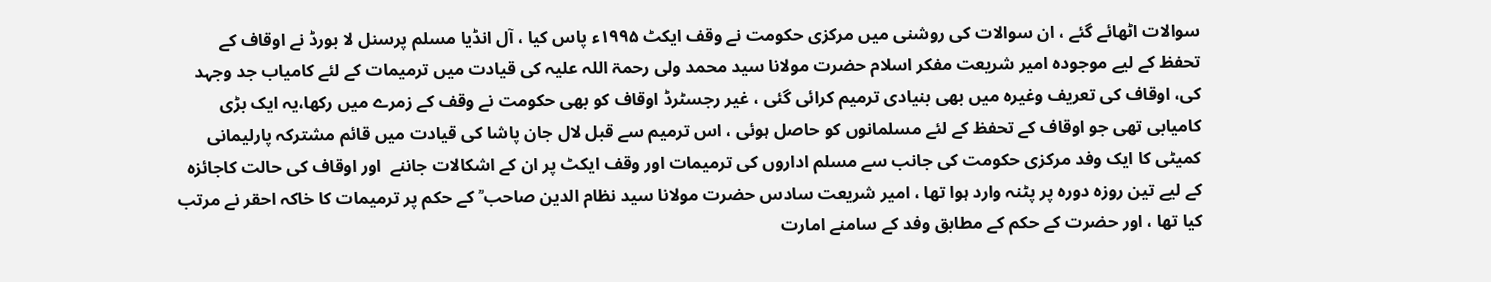سوالات اٹھائے گئے ، ان سوالات کی روشنی میں مرکزی حکومت نے وقف ایکٹ ۱۹۹۵ء پاس کیا ، آل انڈیا مسلم پرسنل لا بورڈ نے اوقاف کے تحفظ کے لیے موجودہ امیر شریعت مفکر اسلام حضرت مولانا سید محمد ولی رحمۃ اللہ علیہ کی قیادت میں ترمیمات کے لئے کامیاب جد وجہد کی، اوقاف کی تعریف وغیرہ میں بھی بنیادی ترمیم کرائی گئی ، غیر رجسٹرڈ اوقاف کو بھی حکومت نے وقف کے زمرے میں رکھا،یہ ایک بڑی کامیابی تھی جو اوقاف کے تحفظ کے لئے مسلمانوں کو حاصل ہوئی ، اس ترمیم سے قبل لال جان پاشا کی قیادت میں قائم مشترکہ پارلیمانی کمیٹی کا ایک وفد مرکزی حکومت کی جانب سے مسلم اداروں کی ترمیمات اور وقف ایکٹ پر ان کے اشکالات جاننے  اور اوقاف کی حالت کاجائزہ کے لیے تین روزہ دورہ پر پٹنہ وارد ہوا تھا ، امیر شریعت سادس حضرت مولانا سید نظام الدین صاحب ؒ کے حکم پر ترمیمات کا خاکہ احقر نے مرتب کیا تھا ، اور حضرت کے حکم کے مطابق وفد کے سامنے امارت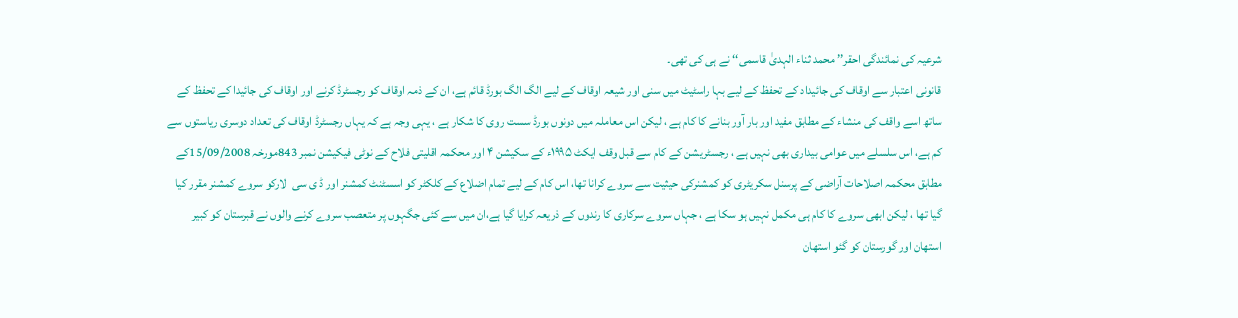شرعیہ کی نمائندگی احقر’’ محمد ثناء الہدیٰ قاسمی‘‘ نے ہی کی تھی۔
قانونی اعتبار سے اوقاف کی جائیداد کے تحفظ کے لیے بہا راسٹیٹ میں سنی اور شیعہ اوقاف کے لیے الگ الگ بورڈ قائم ہے، ان کے ذمہ اوقاف کو رجسٹرڈ کرنے اور اوقاف کی جائیدا کے تحفظ کے ساتھ اسے واقف کی منشاء کے مطابق مفید اور بار آور بنانے کا کام ہے ، لیکن اس معاملہ میں دونوں بورڈ سست روی کا شکار ہے ، یہی وجہ ہے کہ یہاں رجسٹرڈ اوقاف کی تعداد دوسری ریاستوں سے کم ہے، اس سلسلے میں عوامی بیداری بھی نہیں ہے ، رجسٹریشن کے کام سے قبل وقف ایکٹ ۱۹۹۵ء کے سکیشن ۴ اور محکمہ اقلیتی فلاح کے نوٹی فیکیشن نمبر 843مورخہ 15/09/2008کے مطابق محکمہ اصلاحات آراضی کے پرسنل سکریٹری کو کمشنرکی حیثیت سے سروے کرانا تھا، اس کام کے لیے تمام اضلاع کے کلکٹر کو اسسٹنٹ کمشنر اور ڈ ی سی  لارکو سروے کمشنر مقرر کیا گیا تھا ، لیکن ابھی سروے کا کام ہی مکمل نہیں ہو سکا ہے ، جہاں سروے سرکاری کا رندوں کے ذریعہ کرایا گیا ہے،ان میں سے کئی جگہوں پر متعصب سروے کرنے والوں نے قبرستان کو کبیر استھان اور گورستان کو گئو استھان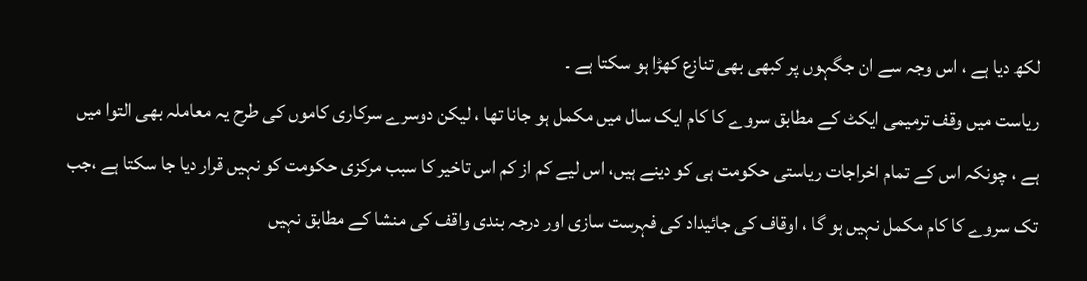لکھ دیا ہے ، اس وجہ سے ان جگہوں پر کبھی بھی تنازع کھڑا ہو سکتا ہے ۔
ریاست میں وقف ترمیمی ایکٹ کے مطابق سروے کا کام ایک سال میں مکمل ہو جانا تھا ، لیکن دوسرے سرکاری کاموں کی طرح یہ معاملہ بھی التوا میں ہے ، چونکہ اس کے تمام اخراجات ریاستی حکومت ہی کو دینے ہیں، اس لیے کم از کم اس تاخیر کا سبب مرکزی حکومت کو نہیں قرار دیا جا سکتا ہے ،جب تک سروے کا کام مکمل نہیں ہو گا ، اوقاف کی جائیداد کی فہرست سازی اور درجہ بندی واقف کی منشا کے مطابق نہیں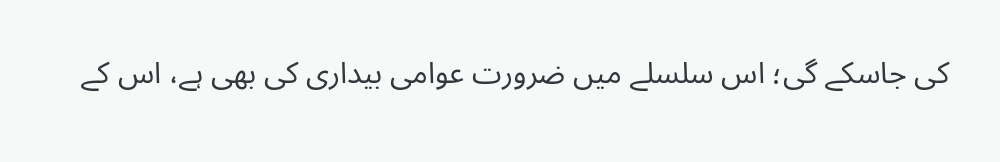کی جاسکے گی؛ اس سلسلے میں ضرورت عوامی بیداری کی بھی ہے، اس کے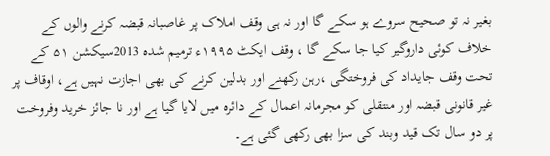بغیر نہ تو صحیح سروے ہو سکے گا اور نہ ہی وقف املاک پر غاصبانہ قبضہ کرنے والوں کے خلاف کوئی داروگیر کیا جا سکے گا ، وقف ایکٹ ۱۹۹۵ء ترمیم شدہ 2013سیکشن ۵۱ کے تحت وقف جایداد کی فروختگی ،رہن رکھنے اور بدلین کرنے کی بھی اجازت نہیں ہے، اوقاف پر غیر قانونی قبضہ اور منتقلی کو مجرمانہ اعمال کے دائرہ میں لایا گیا ہے اور نا جائز خرید وفروخت پر دو سال تک قید وبند کی سزا بھی رکھی گئی ہے۔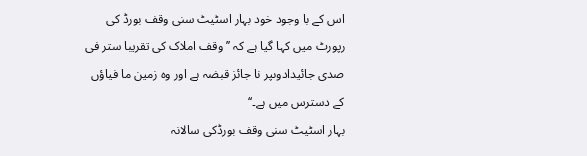اس کے با وجود خود بہار اسٹیٹ سنی وقف بورڈ کی رپورٹ میں کہا گیا ہے کہ ’’ وقف املاک کی تقریبا ستر فی صدی جائیدادوںپر نا جائز قبضہ ہے اور وہ زمین ما فیاؤں کے دسترس میں ہے۔‘‘
بہار اسٹیٹ سنی وقف بورڈکی سالانہ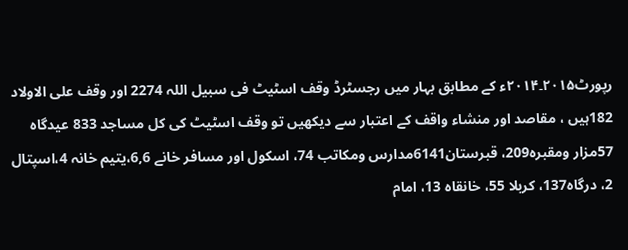رپورٹ۲۰۱۵۔۲۰۱۴ء کے مطابق بہار میں رجسٹرڈ وقف اسٹیٹ فی سبیل اللہ 2274 اور وقف علی الاولاد 182ہیں ، مقاصد اور منشاء واقف کے اعتبار سے دیکھیں تو وقف اسٹیٹ کی کل مساجد 833 عیدگاہ 57مزار ومقبرہ209، قبرستان6141مدارس ومکاتب 74، اسکول اور مسافر خانے 6,6،یتیم خانہ 4،اسپتال 2، درگاہ137، کربلا 55، خانقاہ 13، امام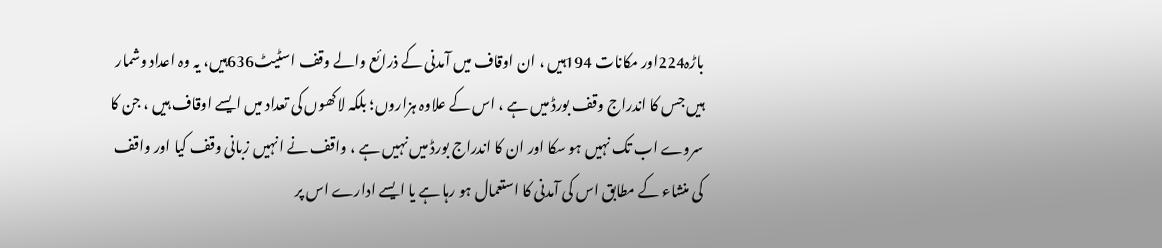باڑہ224اور مکانات 194ہیں ، ان اوقاف میں آمدنی کے ذرائع والے وقف اسٹیٹ636ہیں، یہ وہ اعداد وشمار ہیں جس کا اندراج وقف بورڈ میں ہے ، اس کے علاوہ ہزاروں؛ بلکہ لاکھوں کی تعداد میں ایسے اوقاف ہیں ، جن کا سروے اب تک نہیں ہو سکا اور ان کا اندراج بورڈ میں نہیں ہے ، واقف نے انہیں زبانی وقف کیا اور واقف کی منشاء کے مطابق اس کی آمدنی کا استعمال ہو رہا ہے یا ایسے ادارے اس پر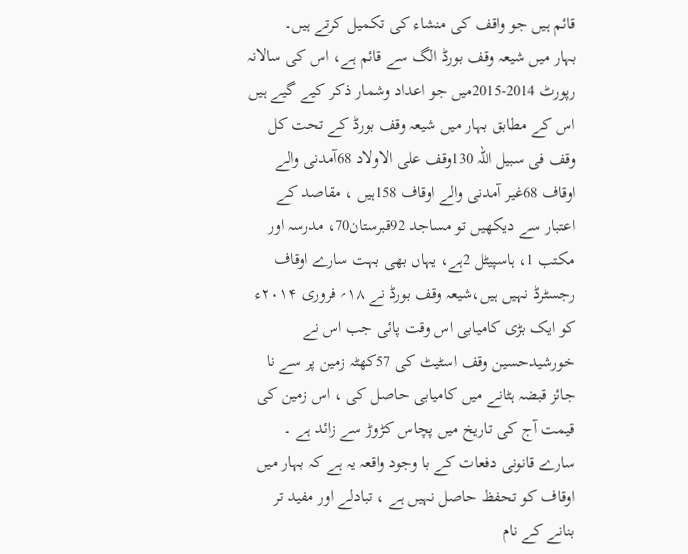قائم ہیں جو واقف کی منشاء کی تکمیل کرتے ہیں۔
بہار میں شیعہ وقف بورڈ الگ سے قائم ہے، اس کی سالانہ رپورٹ 2014-2015میں جو اعداد وشمار ذکر کیے گیے ہیں اس کے مطابق بہار میں شیعہ وقف بورڈ کے تحت کل وقف فی سبیل اللہ 130وقف علی الاولاد 68آمدنی والے اوقاف 68غیر آمدنی والے اوقاف 158ہیں ، مقاصد کے اعتبار سے دیکھیں تو مساجد 92قبرستان70، مدرسہ اور مکتب 1، ہاسپیٹل 2ہے، یہاں بھی بہت سارے اوقاف رجسٹرڈ نہیں ہیں،شیعہ وقف بورڈ نے ۱۸؍ فروری ۲۰۱۴ء کو ایک بڑی کامیابی اس وقت پائی جب اس نے خورشیدحسین وقف اسٹیٹ کی 57کھٹہ زمین پر سے نا جائز قبضہ ہٹانے میں کامیابی حاصل کی ، اس زمین کی قیمت آج کی تاریخ میں پچاس کڑوڑ سے زائد ہے ۔
سارے قانونی دفعات کے با وجود واقعہ یہ ہے کہ بہار میں اوقاف کو تحفظ حاصل نہیں ہے ، تبادلے اور مفید تر بنانے کے نام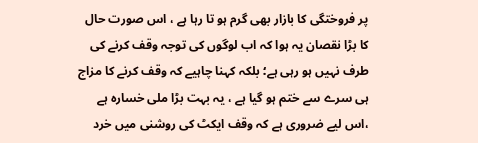پر فروختگی کا بازار بھی گرم ہو تا رہا ہے ، اس صورت حال کا بڑا نقصان یہ ہوا کہ اب لوگوں کی توجہ وقف کرنے کی طرف نہیں ہو رہی ہے؛ بلکہ کہنا چاہیے کہ وقف کرنے کا مزاج ہی سرے سے ختم ہو گیا ہے ، یہ بہت بڑا ملی خسارہ ہے ،اس لیے ضروری ہے کہ وقف ایکٹ کی روشنی میں خرد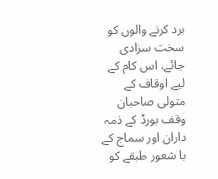برد کرنے والوں کو سخت سزادی جائے، اس کام کے لیے اوقاف کے متولی صاحبان وقف بورڈ کے ذمہ داران اور سماج کے با شعور طبقے کو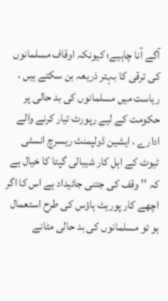آگے آنا چاہیے؛ کیونکہ اوقاف مسلمانوں کی ترقی کا بہتر ذریعہ بن سکتے ہیں ، ریاست میں مسلمانوں کی بد حالی پر حکومت کے لیے رپورٹ تیار کرنے والے ادارے ، ایشین ڈولپمنٹ ریسرچ انسٹی ٹیوٹ کے اہل کار شیبالی گپتا کا خیال ہے کہ ’’ وقف کی جتنی جائیداد ہے اس کا اگر اچھے کار پوریٹ ہاؤس کی طرح استعمال ہو تو مسلمانوں کی بد حالی مٹانے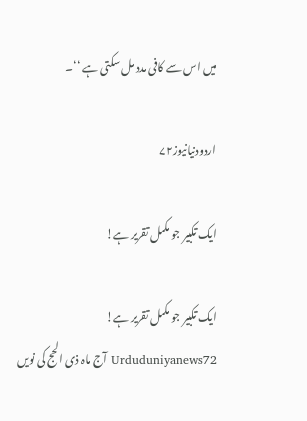میں اس سے کافی مدد مل سکتی ہے ‘‘۔

اردودنیانیوز۷۲

ایک تکبیر جو مکمل تقریر ہے!

ایک تکبیر جو مکمل تقریر ہے!                   Urduduniyanews72 آج ماہ ذی الحج کی نویں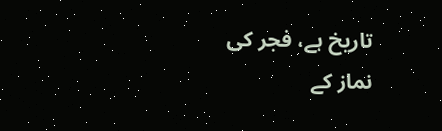تاریخ ہے، فجر کی نماز کے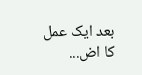بعد ایک عمل کا اض...